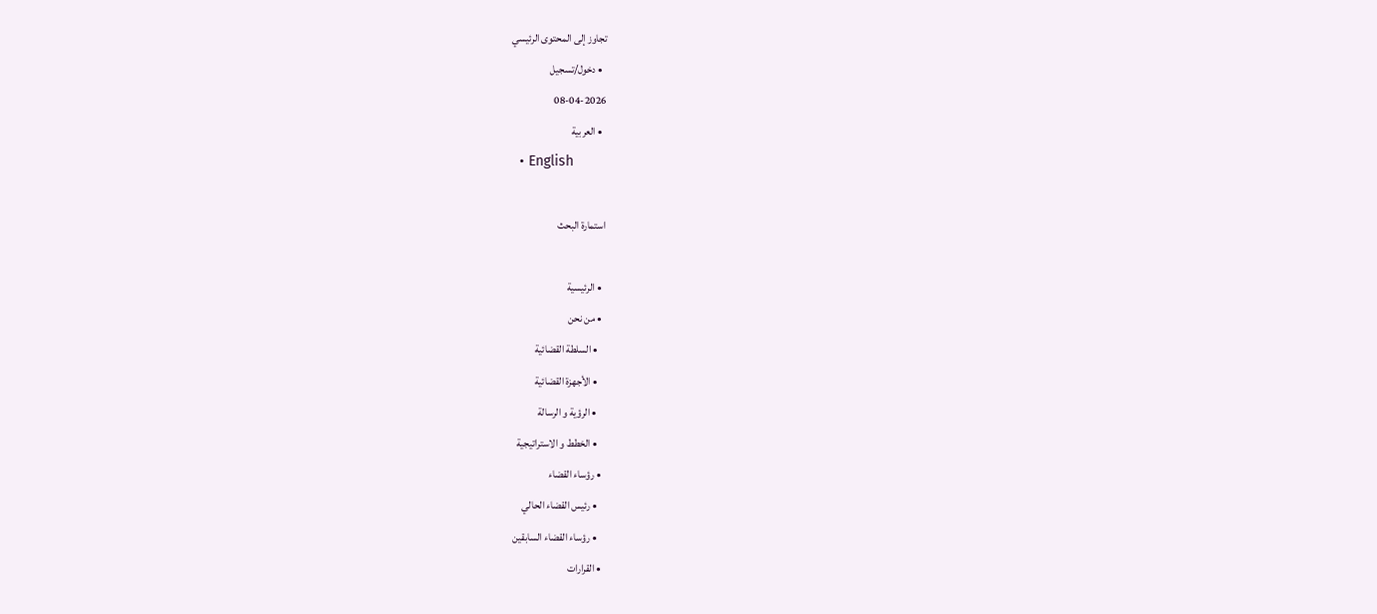تجاوز إلى المحتوى الرئيسي
  • دخول/تسجيل
08-04-2026
  • العربية
  • English

استمارة البحث

  • الرئيسية
  • من نحن
    • السلطة القضائية
    • الأجهزة القضائية
    • الرؤية و الرسالة
    • الخطط و الاستراتيجية
  • رؤساء القضاء
    • رئيس القضاء الحالي
    • رؤساء القضاء السابقين
  • القرارات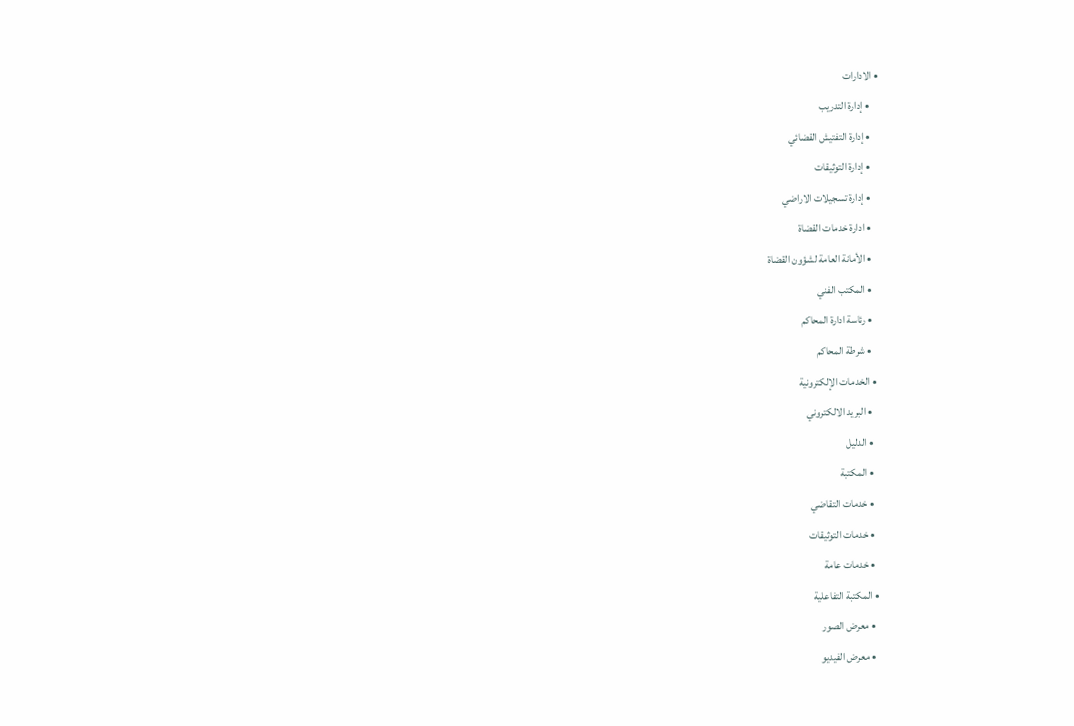• الادارات
    • إدارة التدريب
    • إدارة التفتيش القضائي
    • إدارة التوثيقات
    • إدارة تسجيلات الاراضي
    • ادارة خدمات القضاة
    • الأمانة العامة لشؤون القضاة
    • المكتب الفني
    • رئاسة ادارة المحاكم
    • شرطة المحاكم
  • الخدمات الإلكترونية
    • البريد الالكتروني
    • الدليل
    • المكتبة
    • خدمات التقاضي
    • خدمات التوثيقات
    • خدمات عامة
  • المكتبة التفاعلية
    • معرض الصور
    • معرض الفيديو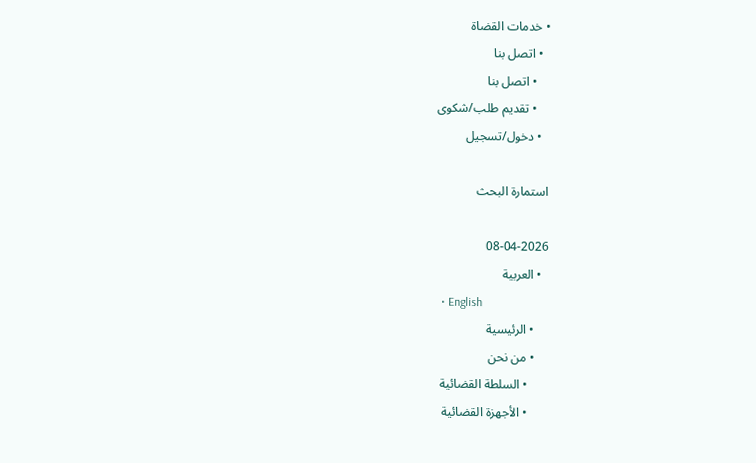• خدمات القضاة
  • اتصل بنا
    • اتصل بنا
    • تقديم طلب/شكوى
  • دخول/تسجيل

استمارة البحث

08-04-2026
  • العربية
  • English
    • الرئيسية
    • من نحن
      • السلطة القضائية
      • الأجهزة القضائية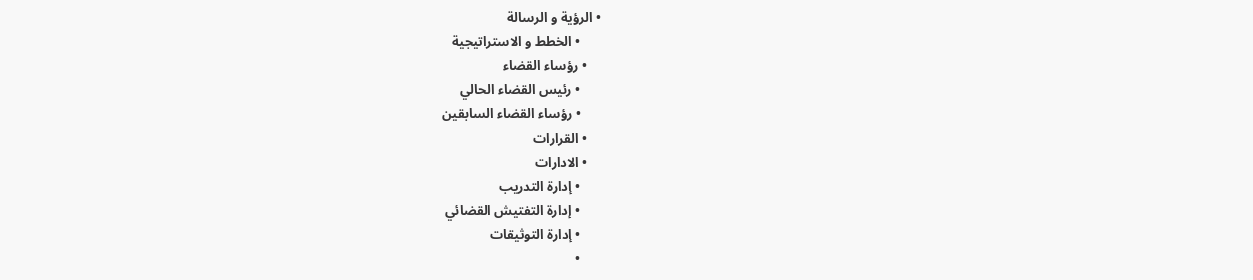• الرؤية و الرسالة
      • الخطط و الاستراتيجية
    • رؤساء القضاء
      • رئيس القضاء الحالي
      • رؤساء القضاء السابقين
    • القرارات
    • الادارات
      • إدارة التدريب
      • إدارة التفتيش القضائي
      • إدارة التوثيقات
      •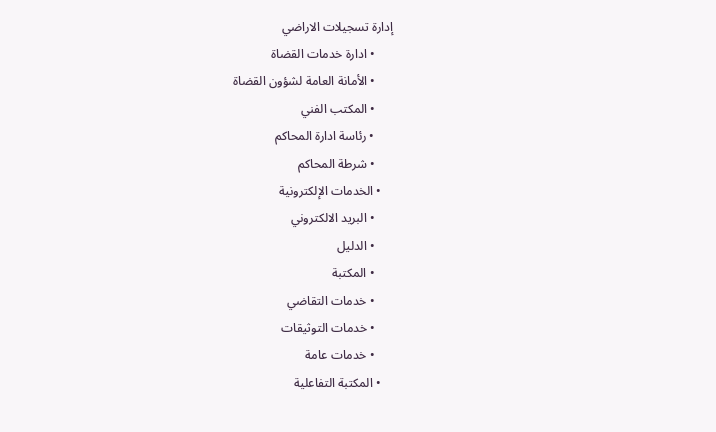إدارة تسجيلات الاراضي
      • ادارة خدمات القضاة
      • الأمانة العامة لشؤون القضاة
      • المكتب الفني
      • رئاسة ادارة المحاكم
      • شرطة المحاكم
    • الخدمات الإلكترونية
      • البريد الالكتروني
      • الدليل
      • المكتبة
      • خدمات التقاضي
      • خدمات التوثيقات
      • خدمات عامة
    • المكتبة التفاعلية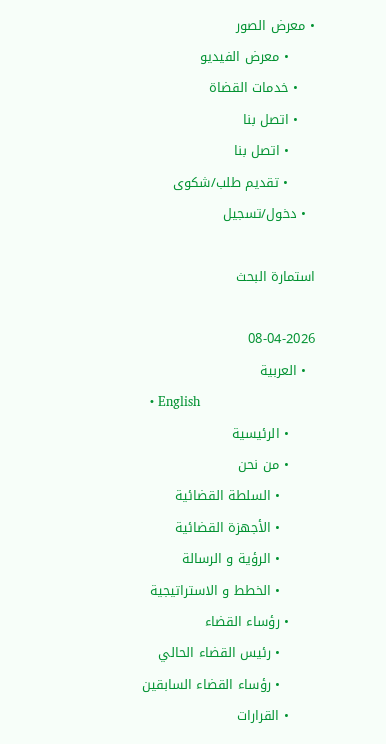• معرض الصور
      • معرض الفيديو
    • خدمات القضاة
    • اتصل بنا
      • اتصل بنا
      • تقديم طلب/شكوى
  • دخول/تسجيل

استمارة البحث

08-04-2026
  • العربية
  • English
      • الرئيسية
      • من نحن
        • السلطة القضائية
        • الأجهزة القضائية
        • الرؤية و الرسالة
        • الخطط و الاستراتيجية
      • رؤساء القضاء
        • رئيس القضاء الحالي
        • رؤساء القضاء السابقين
      • القرارات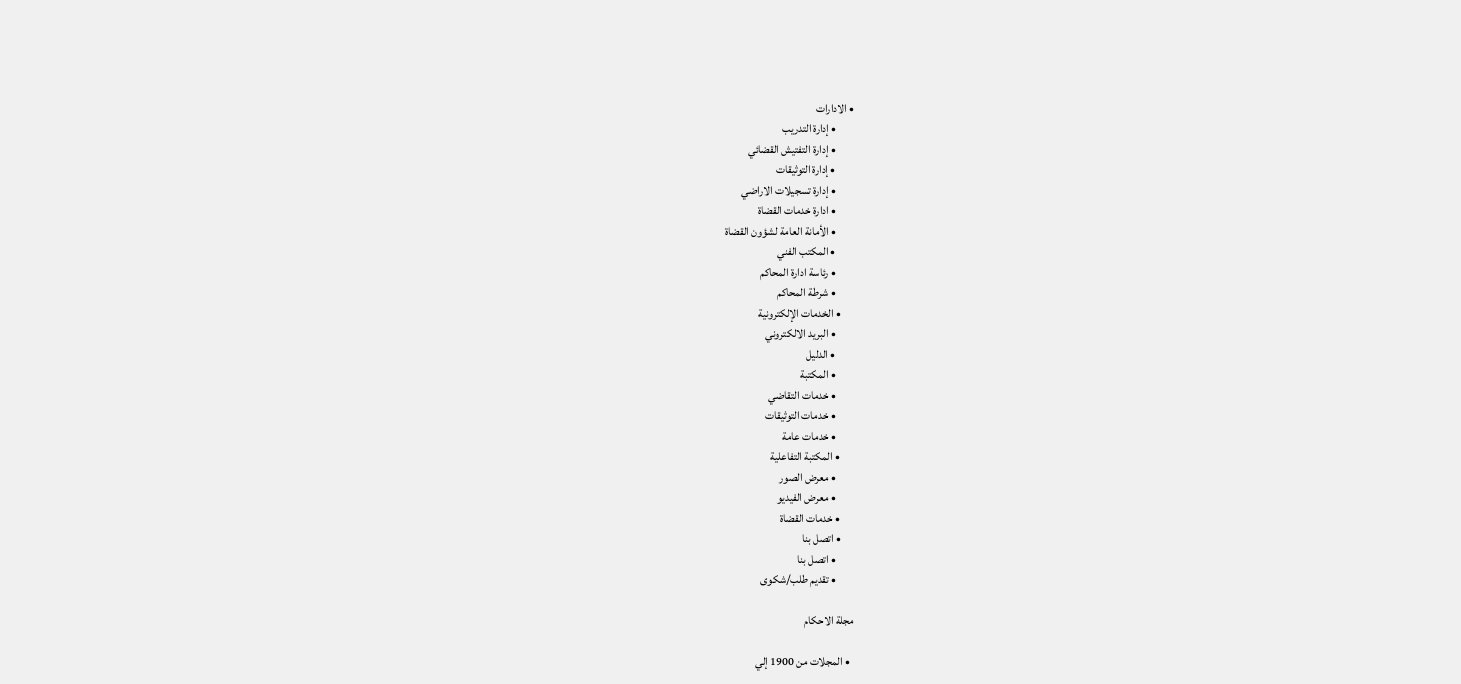• الادارات
        • إدارة التدريب
        • إدارة التفتيش القضائي
        • إدارة التوثيقات
        • إدارة تسجيلات الاراضي
        • ادارة خدمات القضاة
        • الأمانة العامة لشؤون القضاة
        • المكتب الفني
        • رئاسة ادارة المحاكم
        • شرطة المحاكم
      • الخدمات الإلكترونية
        • البريد الالكتروني
        • الدليل
        • المكتبة
        • خدمات التقاضي
        • خدمات التوثيقات
        • خدمات عامة
      • المكتبة التفاعلية
        • معرض الصور
        • معرض الفيديو
      • خدمات القضاة
      • اتصل بنا
        • اتصل بنا
        • تقديم طلب/شكوى

مجلة الاحكام

  • المجلات من 1900 إلي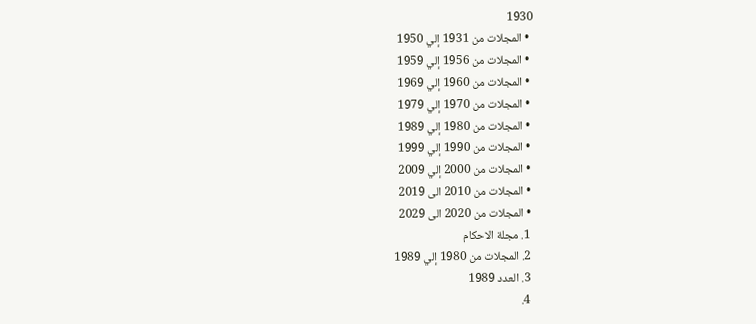1930
  • المجلات من 1931 إلي 1950
  • المجلات من 1956 إلي 1959
  • المجلات من 1960 إلي 1969
  • المجلات من 1970 إلي 1979
  • المجلات من 1980 إلي 1989
  • المجلات من 1990 إلي 1999
  • المجلات من 2000 إلي 2009
  • المجلات من 2010 الى 2019
  • المجلات من 2020 الى 2029
  1. مجلة الاحكام
  2. المجلات من 1980 إلي 1989
  3. العدد 1989
  4.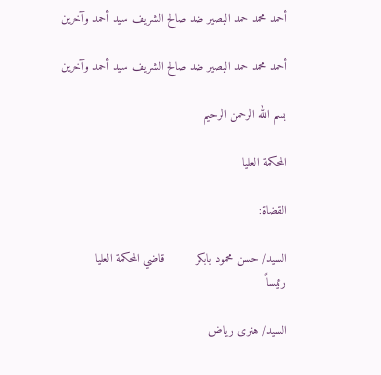أحمد محمد حمد البصير ضد صالح الشريف سيد أحمد وآخرين

أحمد محمد حمد البصير ضد صالح الشريف سيد أحمد وآخرين

بسم الله الرحمن الرحيم

المحكمة العليا

القضاة:

السيد/ حسن محمود بابكر         قاضي المحكمة العليا       رئيساً

السيد/ هنرى رياض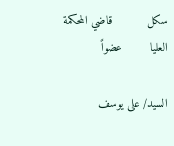سكل          قاضي المحكمة العليا        عضواً

السيد/ على يوسف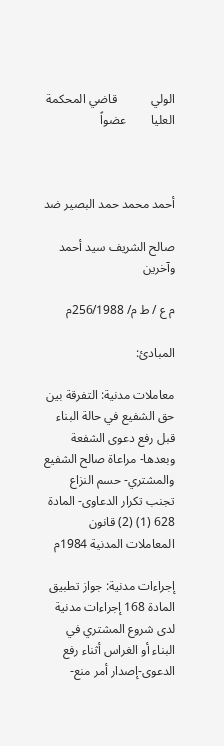الولي           قاضي المحكمة العليا        عضواً



أحمد محمد حمد البصير ضد

صالح الشريف سيد أحمد وآخرين

م ع / ط م/ 256/1988م

المبادئ:

معاملات مدنية: التفرقة بين حق الشفيع في حالة البناء قبل رفع دعوى الشفعة وبعدها- مراعاة صالح الشفيع والمشتري- حسم النزاع تجنب تكرار الدعاوى- المادة 628 (1) (2) قانون المعاملات المدنية 1984م

إجراءات مدنية: جواز تطبيق المادة 168 إجراءات مدنية لدى شروع المشتري في البناء أو الغراس أثناء رفع الدعوى-إصدار أمر منع-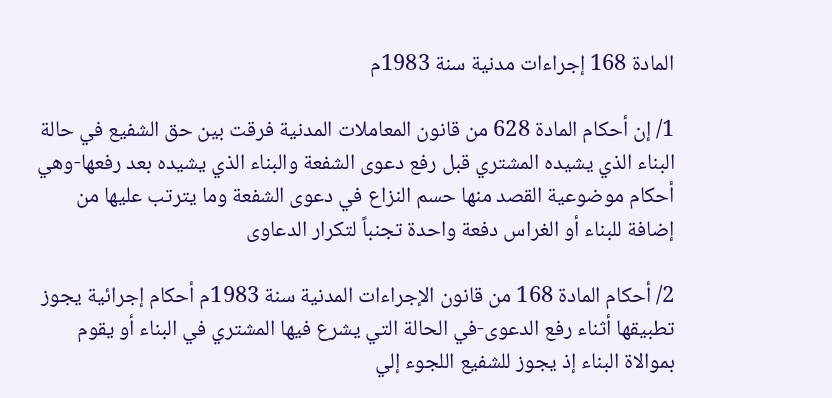المادة 168 إجراءات مدنية سنة 1983م

1/ إن أحكام المادة 628 من قانون المعاملات المدنية فرقت بين حق الشفيع في حالة البناء الذي يشيده المشتري قبل رفع دعوى الشفعة والبناء الذي يشيده بعد رفعها-وهي أحكام موضوعية القصد منها حسم النزاع في دعوى الشفعة وما يترتب عليها من إضافة للبناء أو الغراس دفعة واحدة تجنباً لتكرار الدعاوى

2/ أحكام المادة 168 من قانون الإجراءات المدنية سنة 1983م أحكام إجرائية يجوز تطبيقها أثناء رفع الدعوى-في الحالة التي يشرع فيها المشتري في البناء أو يقوم بموالاة البناء إذ يجوز للشفيع اللجوء إلي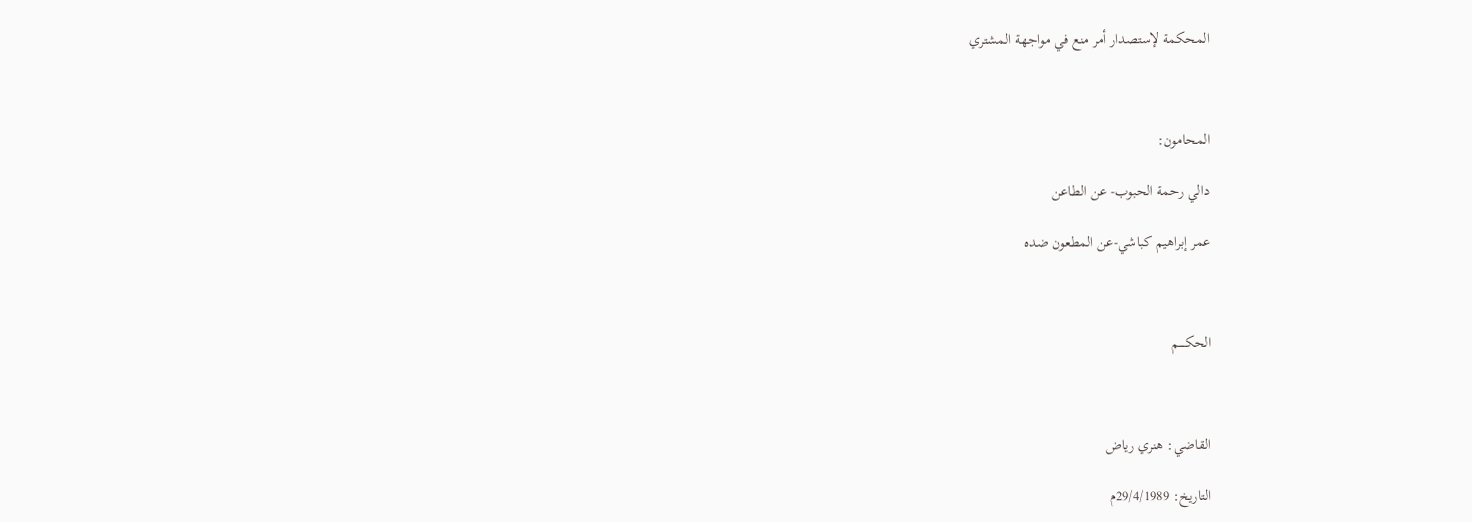المحكمة لإستصدار أمر منع في مواجهة المشتري



المحامون:

دالي رحمة الحبوب- عن الطاعن

عمر إبراهيم كباشي-عن المطعون ضده



الحكـــــم



القاضي: هنري رياض

التاريخ: 29/4/1989م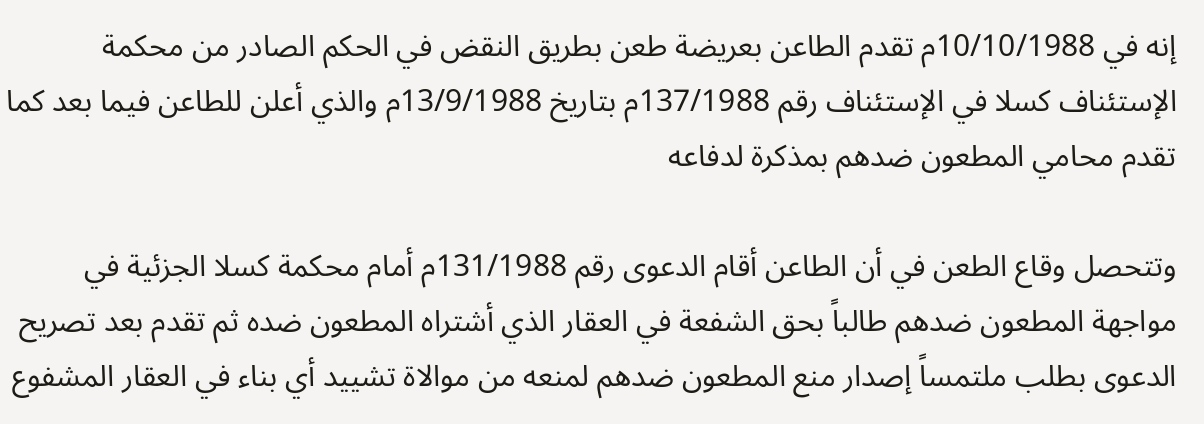إنه في 10/10/1988م تقدم الطاعن بعريضة طعن بطريق النقض في الحكم الصادر من محكمة الإستئناف كسلا في الإستئناف رقم 137/1988م بتاريخ 13/9/1988م والذي أعلن للطاعن فيما بعد كما تقدم محامي المطعون ضدهم بمذكرة لدفاعه

وتتحصل وقاع الطعن في أن الطاعن أقام الدعوى رقم 131/1988م أمام محكمة كسلا الجزئية في مواجهة المطعون ضدهم طالباً بحق الشفعة في العقار الذي أشتراه المطعون ضده ثم تقدم بعد تصريح الدعوى بطلب ملتمساً إصدار منع المطعون ضدهم لمنعه من موالاة تشييد أي بناء في العقار المشفوع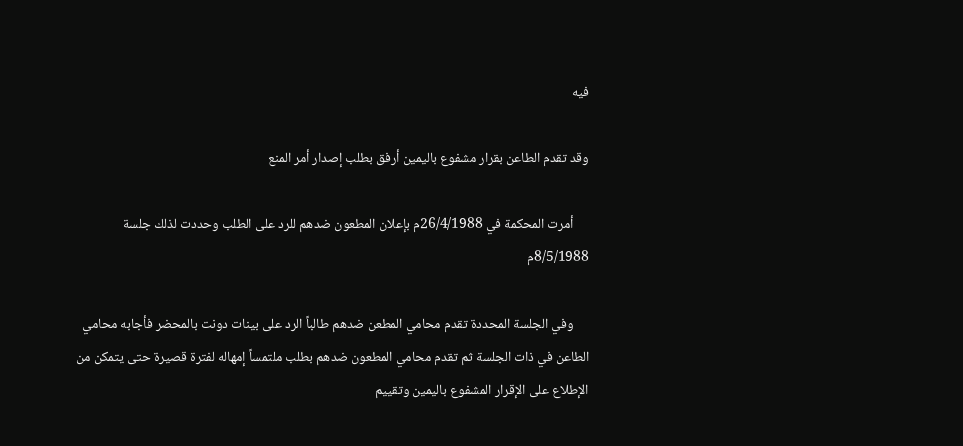فيه

وقد تقدم الطاعن بقرار مشفوع باليمين أرفق بطلب إصدار أمر المنع

     أمرت المحكمة في 26/4/1988م بإعلان المطعون ضدهم للرد على الطلب وحددت لذلك جلسة 8/5/1988م

     وفي الجلسة المحددة تقدم محامي المطعن ضدهم طالباً الرد على بينات دونت بالمحضر فأجابه محامي الطاعن في ذات الجلسة ثم تقدم محامي المطعون ضدهم بطلب ملتمساً إمهاله لفترة قصيرة حتى يتمكن من الإطلاع على الإقرار المشفوع باليمين وتقييم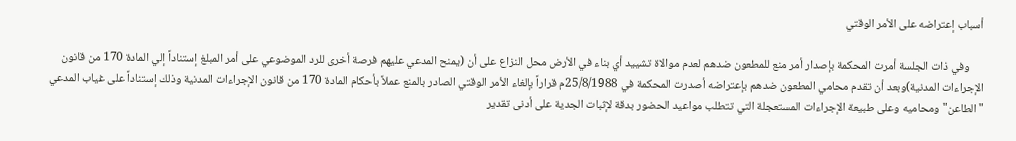أسباب إعتراضه على الأمر الوقتي

     وفي ذات الجلسة أمرت المحكمة بإصدار أمر منع للمطعون ضدهم لعدم موالاة تشييد أي بناء في الأرض محل النزاع على أن (يمنح المدعي عليهم فرصة أخرى للرد الموضوعي على أمر المبلغ إستناداً إلي المادة 170 من قانون الإجراءات المدنية)وبعد أن تقدم محامي المطعون ضدهم بإعتراضه أصدرت المحكمة في 25/8/1988م قراراً بإلغاء الأمر الوقتي الصادر بالمنع عملاً بأحكام المادة 170 من قانون الإجراءات المدنية وذلك إستناداً على غياب المدعي "الطاعن" ومحاميه وعلى طبيعة الإجراءات المستعجلة التي تتطلب مواعيد الحضور بدقة لإثبات الجدية على أدنى تقدير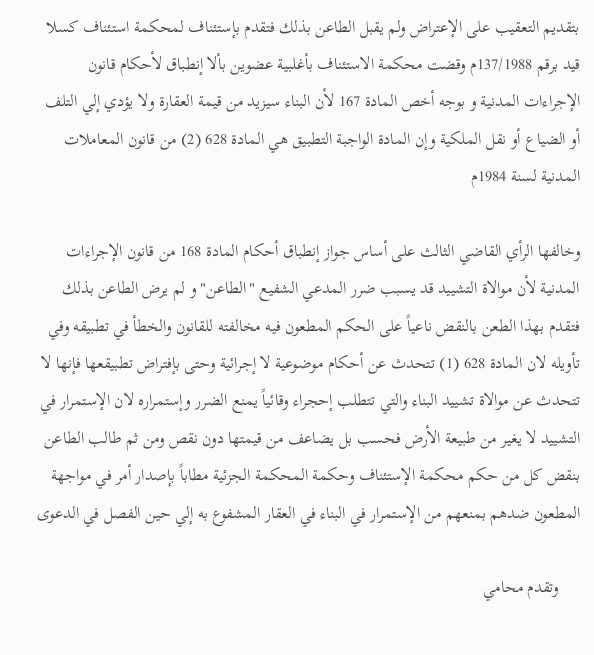بتقديم التعقيب على الإعتراض ولم يقبل الطاعن بذلك فتقدم بإستئناف لمحكمة استئناف كسلا قيد برقم 137/1988م وقضت محكمة الاستئناف بأغلبية عضوين بألا إنطباق لأحكام قانون الإجراءات المدنية و بوجه أخص المادة 167 لأن البناء سيزيد من قيمة العقارة ولا يؤدي إلي التلف أو الضياع أو نقل الملكية وإن المادة الواجبة التطبيق هي المادة 628 (2) من قانون المعاملات المدنية لسنة 1984م

وخالفها الرأي القاضي الثالث على أساس جواز إنطباق أحكام المادة 168 من قانون الإجراءات المدنية لأن موالاة التشييد قد يسبب ضرر المدعي الشفيع "الطاعن" و لم يرض الطاعن بذلك فتقدم بهذا الطعن بالنقض ناعياً على الحكم المطعون فيه مخالفته للقانون والخطأ في تطبيقه وفي تأويله لان المادة 628 (1) تتحدث عن أحكام موضوعية لا إجرائية وحتى بإفتراض تطبيقعها فإنها لا تتحدث عن موالاة تشييد البناء والتي تتطلب إحجراء وقائياً يمنع الضرر وإستمراره لان الإستمرار في التشييد لا يغير من طبيعة الأرض فحسب بل يضاعف من قيمتها دون نقص ومن ثم طالب الطاعن بنقض كل من حكم محكمة الإستئناف وحكمة المحكمة الجزئية مطاباً بإصدار أمر في مواجهة المطعون ضدهم بمنعهم من الإستمرار في البناء في العقار المشفوع به إلي حين الفصل في الدعوى

     وتقدم محامي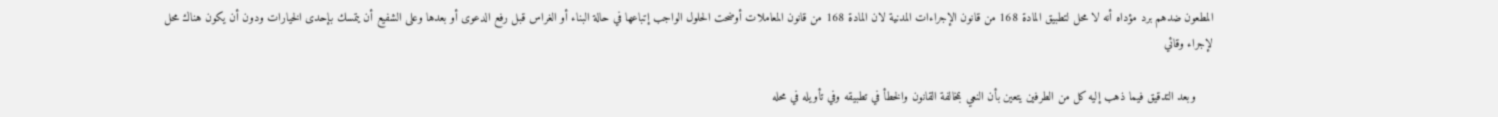المطعون ضدهم برد مؤداه أنه لا محل لتطبيق المادة 168 من قانون الإجراءات المدنية لان المادة 168 من قانون المعاملات أوضحت الحلول الواجب إتباعها في حالة البناء أو الغراس قبل رفع الدعوى أو بعدها وعلى الشفيع أن يتمسك بإحدى الخيارات ودون أن يكون هناك محل لإجراء وقائي

     وبعد التدقيق فيما ذهب إليه كل من الطرفين يتعين بأن النعي بمخالفة القانون والخطأ في تطبيقه وفي تأويله في محله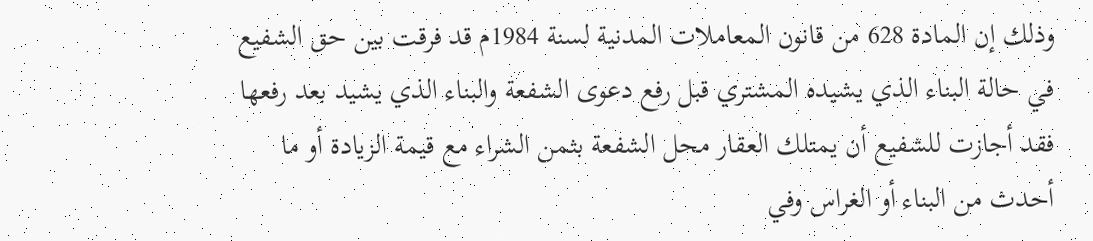وذلك إن المادة 628 من قانون المعاملات المدنية لسنة 1984م قد فرقت بين حق الشفيع في حالة البناء الذي يشيده المشتري قبل رفع دعوى الشفعة والبناء الذي يشيد بعد رفعها فقد أجازت للشفيع أن يمتلك العقار محل الشفعة بثمن الشراء مع قيمة الزيادة أو ما أحدث من البناء أو الغراس وفي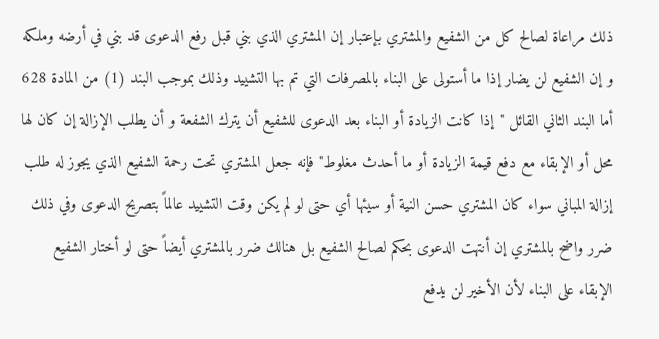ذلك مراعاة لصالح كل من الشفيع والمشتري بإعتبار إن المشتري الذي بني قبل رفع الدعوى قد بني في أرضه وملكه و إن الشفيع لن يضار إذا ما أستولى على البناء بالمصرفات التي تم بها التشييد وذلك بموجب البند (1) من المادة 628 أما البند الثاني القائل "إذا كانت الزيادة أو البناء بعد الدعوى للشفيع أن يترك الشفعة و أن يطلب الإزالة إن كان لها محل أو الإبقاء مع دفع قيمة الزيادة أو ما أحدث مغلوط" فإنه جعل المشتري تحت رحمة الشفيع الذي يجوز له طلب إزالة المباني سواء كان المشتري حسن النية أو سيئها أي حتى لو لم يكن وقت التشييد عالماً بتصريح الدعوى وفي ذلك ضرر واضح بالمشتري إن أنتهت الدعوى بحكم لصالح الشفيع بل هنالك ضرر بالمشتري أيضاً حتى لو أختار الشفيع الإبقاء على البناء لأن الأخير لن يدفع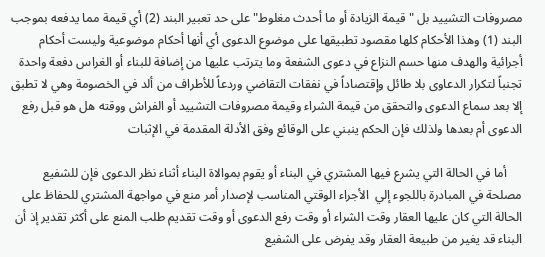مصروفات التشييد بل "قيمة الزيادة أو ما أحدث مغلوط" على حد تعبير البند (2) أي قيمة مما يدفعه بموجب البند (1) وهذا الأحكام كلها مقصود تطبيقها على موضوع الدعوى أي أنها أحكام موضوعية وليست أحكام أجرائية والهدف منها حسم النزاع في دعوى الشفعة وما يترتب عليها من إضافة للبناء أو الغراس دفعة واحدة تجنباً لتكرار الدعاوى بلا طائل وإقتصاداً في نفقات التقاضي وردعاً للأطراف من ألد في الخصومة وهي لا تطبق إلا بعد سماع الدعوى والتحقق من قيمة الشراء وقيمة مصروفات التشييد أو الفراش ووقته هل هو قبل رفع الدعوى أم بعدها ولذلك فإن الحكم ينبني على الوقائع وفق الأدلة المقدمة في الإثبات

     أما في الحالة التي يشرع فيها المشتري في البناء أو يقوم بموالاة البناء أثناء نظر الدعوى فإن للشفيع مصلحة في المبادرة باللجوء إلي  الأجراء الوقتي المناسب لإصدار أمر منع في مواجهة المشتري للحفاظ على الحالة التي كان عليها العقار وقت الشراء أو وقت رفع الدعوى أو وقت تقديم طلب المنع على أكثر تقدير إذ أن البناء قد يغير من طبيعة العقار وقد يفرض على الشفيع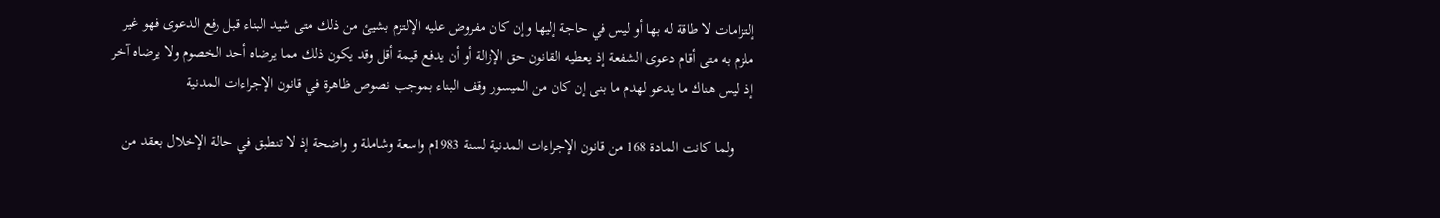إلتزامات لا طاقة له بها أو ليس في حاجة إليها وإن كان مفروض عليه الإلتزم بشيئ من ذلك متى شيد البناء قبل رفع الدعوى فهو غير ملزم به متى أقام دعوى الشفعة إذ يعطيه القانون حق الإزالة أو أن يدفع قيمة أقل وقد يكون ذلك مما يرضاه أحد الخصوم ولا يرضاه آخر إذ ليس هناك ما يدعو لهدم ما بنى إن كان من الميسور وقف البناء بموجب نصوص ظاهرة في قانون الإجراءات المدنية

     ولما كانت المادة 168 من قانون الإجراءات المدنية لسنة 1983م واسعة وشاملة و واضحة إذ لا تنطبق في حالة الإخلال بعقد من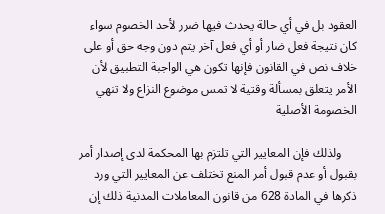العقود بل في أي حالة يحدث فيها ضرر لأحد الخصوم سواء كان نتيجة فعل ضار أو أي فعل آخر يتم دون وجه حق أو على خلاف نص في القانون فإنها تكون هي الواجبة التطبيق لأن الأمر يتعلق بمسألة وقتية لا تمس موضوع النزاع ولا تنهي الخصومة الأصلية

     ولذلك فإن المعايير التي تلتزم بها المحكمة لدى إصدار أمر بقبول أو عدم قبول أمر المنع تختلف عن المعايير التي ورد ذكرها في المادة 628 من قانون المعاملات المدنية ذلك إن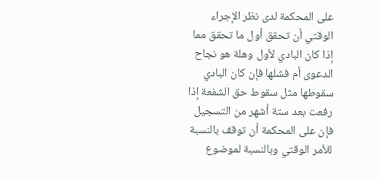على المحكمة لدى نظر الإجراء الوقتي أن تحقق أول ما تحقق مما إذا كان البادي لأول وهلة هو نجاح الدعوى أم فشلها فإن كان البادي سقوطها مثل سقوط حق الشفعة إذا رفعت بعد ستة أشهر من التسجيل فإن على المحكمة أن توقف بالنسبة للأمر الوقتي وبالنسبة لموضوع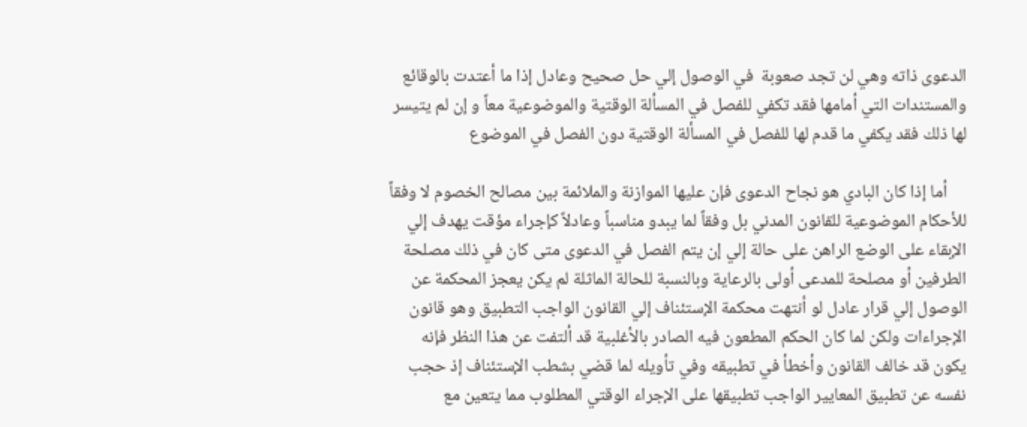الدعوى ذاته وهي لن تجد صعوبة  في الوصول إلي حل صحيح وعادل إذا ما أعتدت بالوقائع والمستندات التي أمامها فقد تكفي للفصل في المسألة الوقتية والموضوعية معاً و إن لم يتيسر لها ذلك فقد يكفي ما قدم لها للفصل في المسألة الوقتية دون الفصل في الموضوع

     أما إذا كان البادي هو نجاح الدعوى فإن عليها الموازنة والملائمة بين مصالح الخصوم لا وفقاً للأحكام الموضوعية للقانون المدني بل وفقاً لما يبدو مناسباً وعادلاً كإجراء مؤقت يهدف إلي الإبقاء على الوضع الراهن على حالة إلي إن يتم الفصل في الدعوى متى كان في ذلك مصلحة الطرفين أو مصلحة للمدعى أولى بالرعاية وبالنسبة للحالة الماثلة لم يكن يعجز المحكمة عن الوصول إلي قرار عادل لو أنتهت محكمة الإستئناف إلي القانون الواجب التطبيق وهو قانون الإجراءات ولكن لما كان الحكم المطعون فيه الصادر بالأغلبية قد ألتفت عن هذا النظر فإنه يكون قد خالف القانون وأخطأ في تطبيقه وفي تأويله لما قضي بشطب الإستئناف إذ حجب نفسه عن تطبيق المعايير الواجب تطبيقها على الإجراء الوقتي المطلوب مما يتعين مع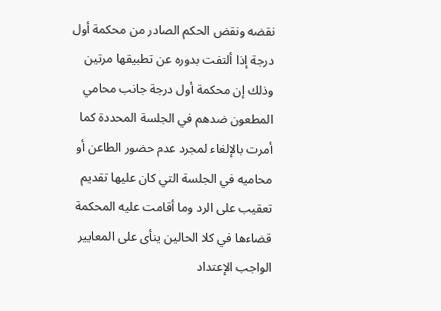نقضه ونقض الحكم الصادر من محكمة أول درجة إذا ألتفت بدوره عن تطبيقها مرتين وذلك إن محكمة أول درجة جانب محامي المطعون ضدهم في الجلسة المحددة كما أمرت بالإلغاء لمجرد عدم حضور الطاعن أو محاميه في الجلسة التي كان عليها تقديم تعقيب على الرد وما أقامت عليه المحكمة قضاءها في كلا الحالين ينأى على المعايير الواجب الإعتداد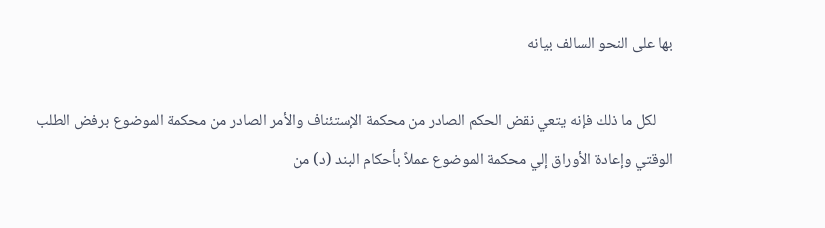بها على النحو السالف بيانه

     لكل ما ذلك فإنه يتعي نقض الحكم الصادر من محكمة الإستئناف والأمر الصادر من محكمة الموضوع برفض الطلب الوقتي وإعادة الأوراق إلي محكمة الموضوع عملاً بأحكام البند (د) من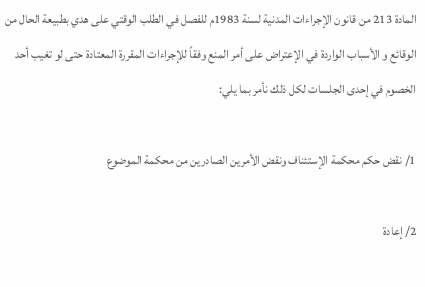المادة 213 من قانون الإجراءات المدنية لسنة 1983م للفصل في الطلب الوقتي على هدي بطبيعة الحال من الوقائع و الأسباب الواردة في الإعتراض على أمر المنع وفقاً للإجراءات المقررة المعتادة حتى لو تغيب أحد الخصوم في إحدى الجلسات لكل ذلك نأمر بما يلي:

1/ نقض حكم محكمة الإستئناف ونقض الأمرين الصادرين من محكمة الموضوع

2/ إعادة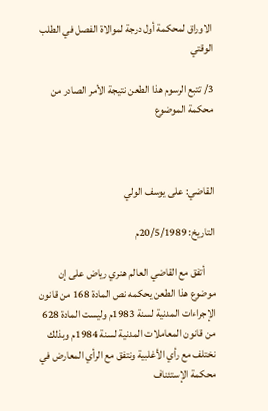الاوراق لمحكمة أول درجة لموالاة الفصل في الطلب الوقتي

3/ تتبع الرسوم هذا الطعن نتيجة الأمر الصادر من محكمة الموضوع



القاضي: على يوسف الولي

التاريخ: 20/5/1989م

     أتفق مع القاضي العالم هنري رياض على إن موضوع هذا الطعن يحكمه نص المادة 168 من قانون الإجراءات المدنية لسنة 1983م وليست المادة 628 من قانون المعاملات المدنية لسنة 1984م وبذلك نختلف مع رأي الأغلبية ونتفق مع الرأي المعارض في محكمة الإستئناف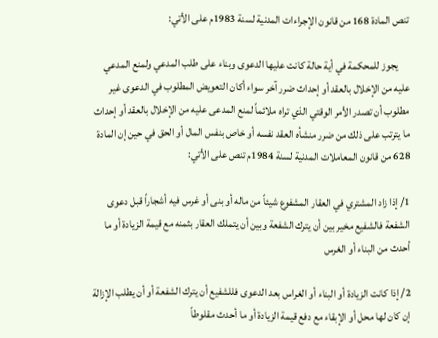تنص المادة 168 من قانون الإجراءات المدنية لسنة 1983م على الأتي:

     يجوز للمحكمة في أية حالة كانت عليها الدعوى وبناء على طلب المدعي ولمنع المدعي عليه من الإخلال بالعقد أو إحداث ضرر آخر سواء أكان التعويض المطلوب في الدعوى غير مطلوب أن تصدر الأمر الوقتي الذي تراه ملائماً لمنع المدعى عليه من الإخلال بالعقد أو إحداث ما يترتب على ذلك من ضرر منشأه العقد نفسه أو خاص بنفس المال أو الحق في حين إن المادة 628 من قانون المعاملات المدنية لسنة 1984م تنص على الأتي:

1/ إذا زاد المشتري في العقار المشفوع شيئاً من ماله أو بنى أو غرس فيه أشجاراً قبل دعوى الشفعة فالشفيع مخير بين أن يترك الشفعة وبين أن يتملك العقار بثمنه مع قيمة الزيادة أو ما أحدث من البناء أو الغرس

2/ إذا كانت الزيادة أو البناء أو الغراس بعد الدعوى فللشفيع أن يترك الشفعة أو أن يطلب الإزالة إن كان لها محل أو الإبقاء مع دفع قيمة الزيادة أو ما أحدث مقلوطاً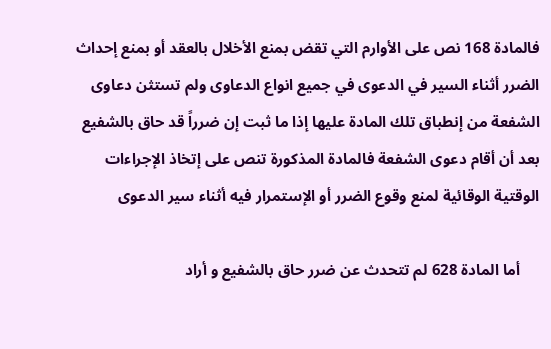فالمادة 168 نص على الأوارم التي تقض بمنع الأخلال بالعقد أو بمنع إحداث الضرر أثناء السير في الدعوى في جميع انواع الدعاوى ولم تستثن دعاوى الشفعة من إنطباق تلك المادة عليها إذا ما ثبت إن ضرراً قد حاق بالشفيع بعد أن أقام دعوى الشفعة فالمادة المذكورة تنص على إتخاذ الإجراءات الوقتية الوقائية لمنع وقوع الضرر أو الإستمرار فيه أثناء سير الدعوى

     أما المادة 628 لم تتحدث عن ضرر حاق بالشفيع و أراد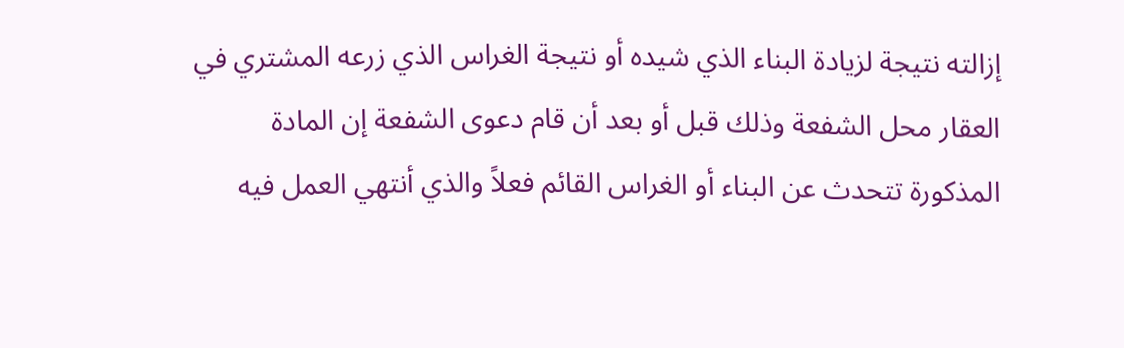إزالته نتيجة لزيادة البناء الذي شيده أو نتيجة الغراس الذي زرعه المشتري في العقار محل الشفعة وذلك قبل أو بعد أن قام دعوى الشفعة إن المادة المذكورة تتحدث عن البناء أو الغراس القائم فعلاً والذي أنتهي العمل فيه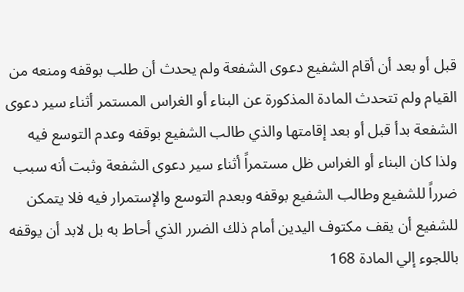قبل أو بعد أن أقام الشفيع دعوى الشفعة ولم يحدث أن طلب بوقفه ومنعه من القيام ولم تتحدث المادة المذكورة عن البناء أو الغراس المستمر أثناء سير دعوى الشفعة بدأ قبل أو بعد إقامتها والذي طالب الشفيع بوقفه وعدم التوسع فيه ولذا كان البناء أو الغراس ظل مستمراً أثناء سير دعوى الشفعة وثبت أنه سبب ضرراً للشفيع وطالب الشفيع بوقفه وبعدم التوسع والإستمرار فيه فلا يتمكن للشفيع أن يقف مكتوف اليدين أمام ذلك الضرر الذي أحاط به بل لابد أن يوقفه باللجوء إلي المادة 168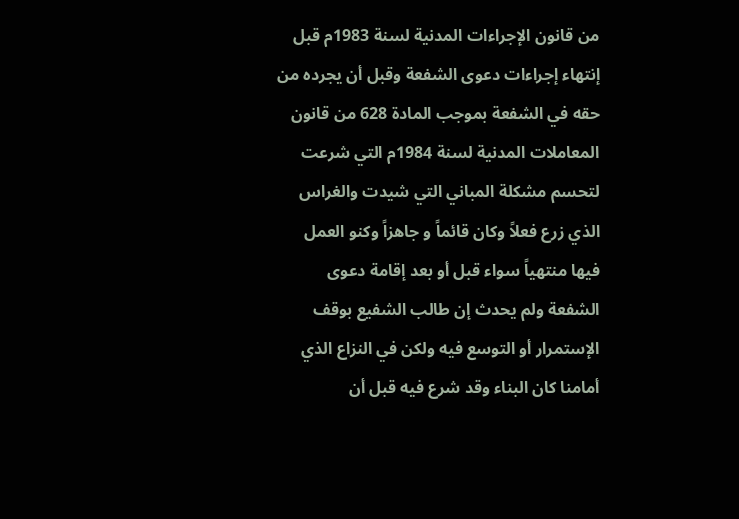من قانون الإجراءات المدنية لسنة 1983م قبل إنتهاء إجراءات دعوى الشفعة وقبل أن يجرده من حقه في الشفعة بموجب المادة 628 من قانون المعاملات المدنية لسنة 1984م التي شرعت لتحسم مشكلة المباني التي شيدت والغراس الذي زرع فعلاً وكان قائماً و جاهزاً وكنو العمل فيها منتهياً سواء قبل أو بعد إقامة دعوى الشفعة ولم يحدث إن طالب الشفيع بوقف الإستمرار أو التوسع فيه ولكن في النزاع الذي أمامنا كان البناء وقد شرع فيه قبل أن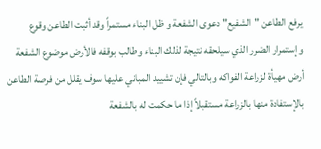يرفع الطاعن "الشفيع" دعوى الشفعة و ظل البناء مستمراً وقد أثبت الطاعن وقوع وإستمرار الضرر الذي سيلحقه نتيجة لذلك البناء وطالب بوقفه فالأرض موضوع الشفعة أرض مهيأة لزراعة الفواكه وبالتالي فإن تشييد المباني عليها سوف يقلل من فرصة الطاعن بالإستفادة منها بالزراعة مستقبلاً إذا ما حكمت له بالشفعة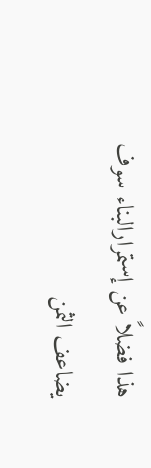هذا فضلاً عن إستمرارالبناء سوف يضاعف الثمن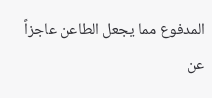المدفوع مما يجعل الطاعن عاجزاً عن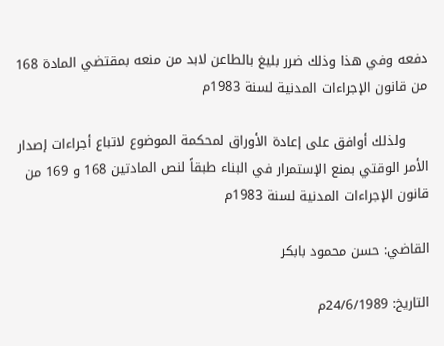دفعه وفي هذا وذلك ضرر بليغ بالطاعن لابد من منعه بمقتضي المادة 168 من قانون الإجراءات المدنية لسنة 1983م

     ولذلك أوافق على إعادة الأوراق لمحكمة الموضوع لاتباع أجراءات إصدار الأمر الوقتي بمنع الإستمرار في البناء طبقاً لنص المادتين 168 و 169 من قانون الإجراءات المدنية لسنة 1983م

القاضي: حسن محمود بابكر

التاريخ: 24/6/1989م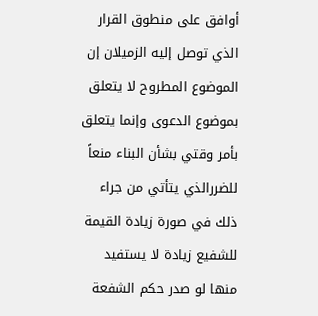أوافق على منطوق القرار الذي توصل إليه الزميلان إن الموضوع المطروح لا يتعلق بموضوع الدعوى وإنما يتعلق بأمر وقتي بشأن البناء منعاً للضررالذي يتأتي من جراء ذلك في صورة زيادة القيمة للشفيع زيادة لا يستفيد منها لو صدر حكم الشفعة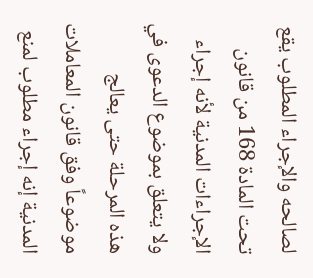لصالحه والإجراء المطلوب يقع تحت المادة 168 من قانون الإجراءات المدنية لأنه إجراء ولا يتعلق بموضوع الدعوى في هذه المرحلة حتى يعالج موضوعاً وفق قانون المعاملات المدنية إنه إجراء مطلوب لمنع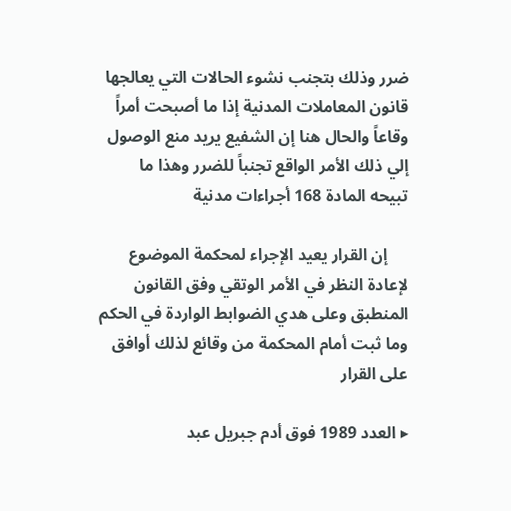ضرر وذلك بتجنب نشوء الحالات التي يعالجها قانون المعاملات المدنية إذا ما أصبحت أمراً وقاعاً والحال هنا إن الشفيع يريد منع الوصول إلي ذلك الأمر الواقع تجنباً للضرر وهذا ما تبيحه المادة 168 أجراءات مدنية

     إن القرار يعيد الإجراء لمحكمة الموضوع لإعادة النظر في الأمر الوتقي وفق القانون المنطبق وعلى هدي الضوابط الواردة في الحكم وما ثبت أمام المحكمة من وقائع لذلك أوافق على القرار

▸ العدد 1989 فوق أدم جبريل عبد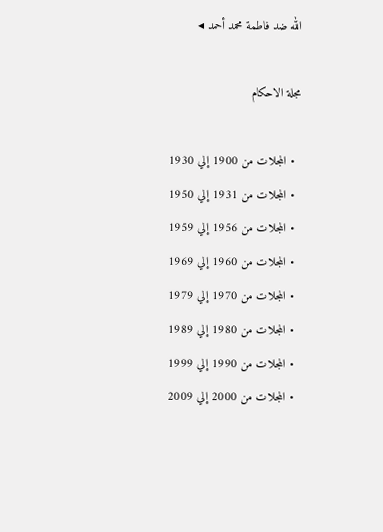الله ضد فاطمة محمد أحمد ◂

مجلة الاحكام

  • المجلات من 1900 إلي 1930
  • المجلات من 1931 إلي 1950
  • المجلات من 1956 إلي 1959
  • المجلات من 1960 إلي 1969
  • المجلات من 1970 إلي 1979
  • المجلات من 1980 إلي 1989
  • المجلات من 1990 إلي 1999
  • المجلات من 2000 إلي 2009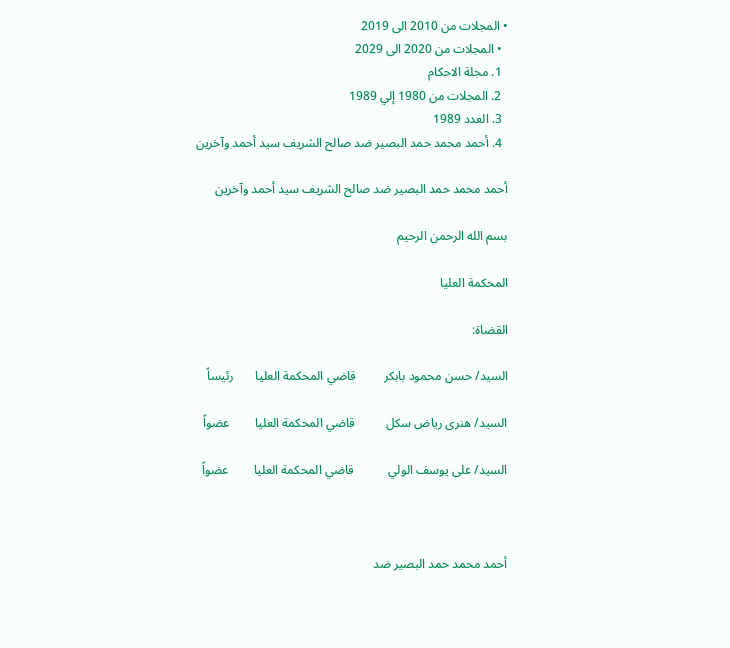• المجلات من 2010 الى 2019
  • المجلات من 2020 الى 2029
  1. مجلة الاحكام
  2. المجلات من 1980 إلي 1989
  3. العدد 1989
  4. أحمد محمد حمد البصير ضد صالح الشريف سيد أحمد وآخرين

أحمد محمد حمد البصير ضد صالح الشريف سيد أحمد وآخرين

بسم الله الرحمن الرحيم

المحكمة العليا

القضاة:

السيد/ حسن محمود بابكر         قاضي المحكمة العليا       رئيساً

السيد/ هنرى رياض سكل          قاضي المحكمة العليا        عضواً

السيد/ على يوسف الولي           قاضي المحكمة العليا        عضواً



أحمد محمد حمد البصير ضد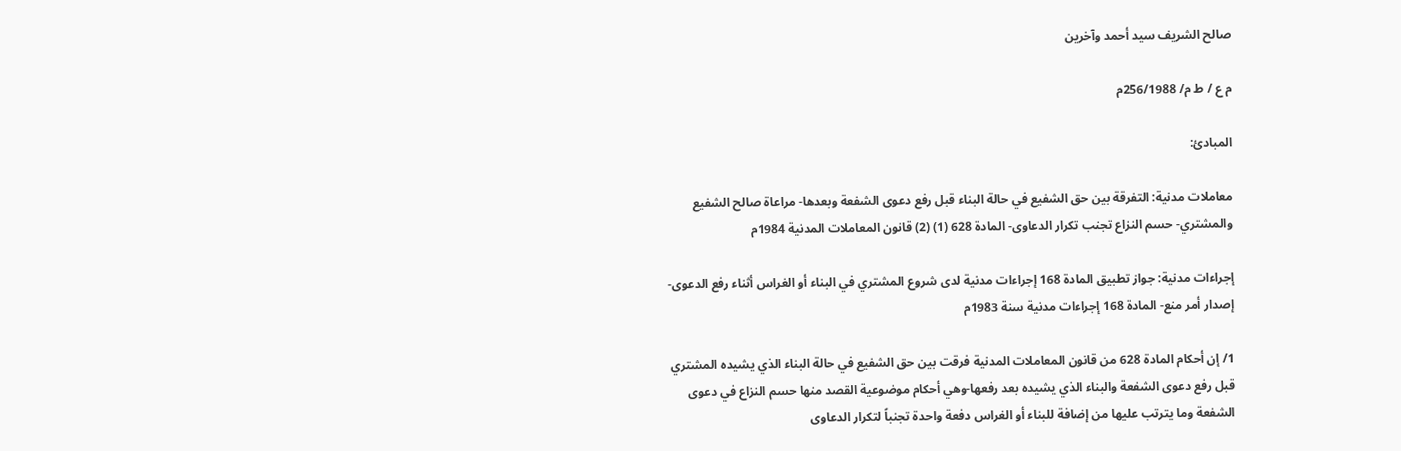صالح الشريف سيد أحمد وآخرين

م ع / ط م/ 256/1988م

المبادئ:

معاملات مدنية: التفرقة بين حق الشفيع في حالة البناء قبل رفع دعوى الشفعة وبعدها- مراعاة صالح الشفيع والمشتري- حسم النزاع تجنب تكرار الدعاوى- المادة 628 (1) (2) قانون المعاملات المدنية 1984م

إجراءات مدنية: جواز تطبيق المادة 168 إجراءات مدنية لدى شروع المشتري في البناء أو الغراس أثناء رفع الدعوى-إصدار أمر منع- المادة 168 إجراءات مدنية سنة 1983م

1/ إن أحكام المادة 628 من قانون المعاملات المدنية فرقت بين حق الشفيع في حالة البناء الذي يشيده المشتري قبل رفع دعوى الشفعة والبناء الذي يشيده بعد رفعها-وهي أحكام موضوعية القصد منها حسم النزاع في دعوى الشفعة وما يترتب عليها من إضافة للبناء أو الغراس دفعة واحدة تجنباً لتكرار الدعاوى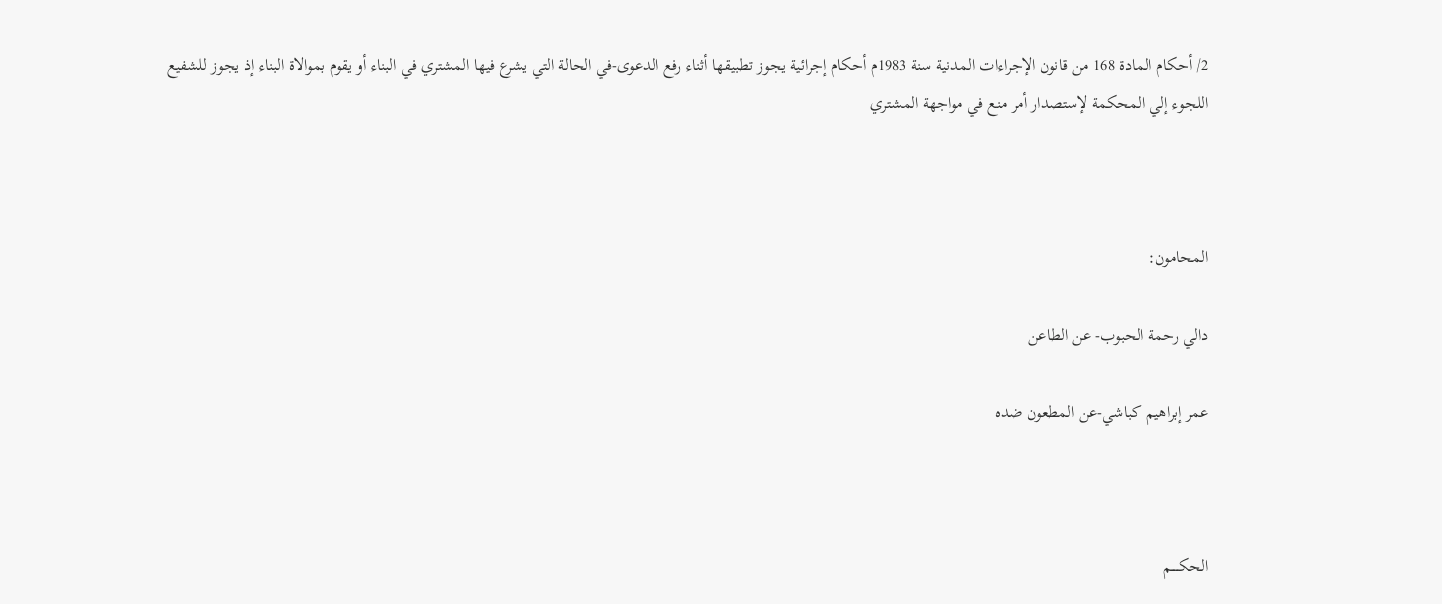2/ أحكام المادة 168 من قانون الإجراءات المدنية سنة 1983م أحكام إجرائية يجوز تطبيقها أثناء رفع الدعوى-في الحالة التي يشرع فيها المشتري في البناء أو يقوم بموالاة البناء إذ يجوز للشفيع اللجوء إلي المحكمة لإستصدار أمر منع في مواجهة المشتري



المحامون:

دالي رحمة الحبوب- عن الطاعن

عمر إبراهيم كباشي-عن المطعون ضده



الحكـــــم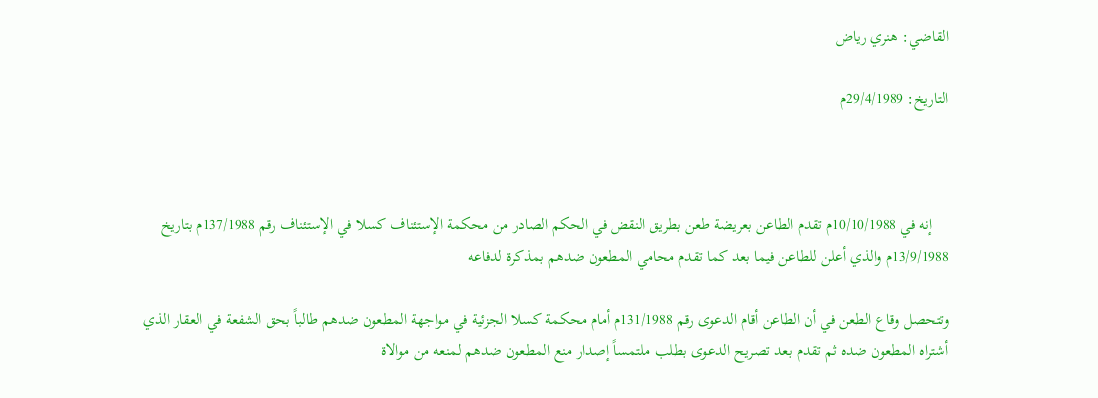القاضي: هنري رياض

التاريخ: 29/4/1989م



    إنه في 10/10/1988م تقدم الطاعن بعريضة طعن بطريق النقض في الحكم الصادر من محكمة الإستئناف كسلا في الإستئناف رقم 137/1988م بتاريخ 13/9/1988م والذي أعلن للطاعن فيما بعد كما تقدم محامي المطعون ضدهم بمذكرة لدفاعه

وتتحصل وقاع الطعن في أن الطاعن أقام الدعوى رقم 131/1988م أمام محكمة كسلا الجزئية في مواجهة المطعون ضدهم طالباً بحق الشفعة في العقار الذي أشتراه المطعون ضده ثم تقدم بعد تصريح الدعوى بطلب ملتمساً إصدار منع المطعون ضدهم لمنعه من موالاة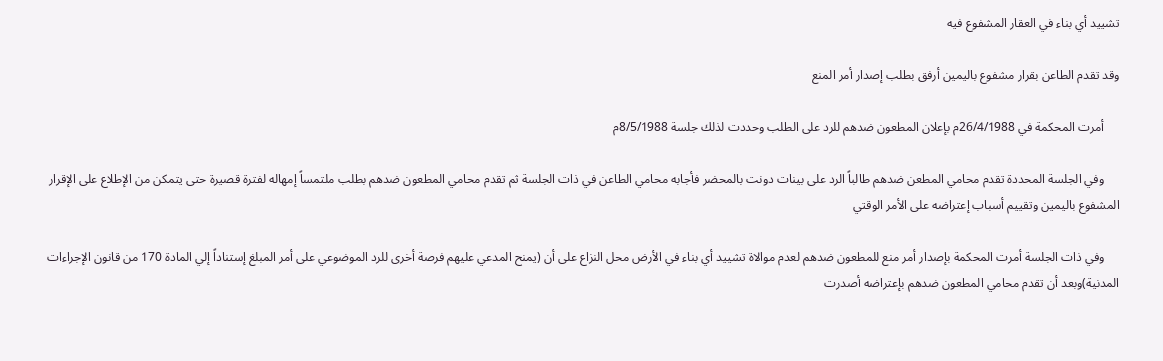تشييد أي بناء في العقار المشفوع فيه

وقد تقدم الطاعن بقرار مشفوع باليمين أرفق بطلب إصدار أمر المنع

     أمرت المحكمة في 26/4/1988م بإعلان المطعون ضدهم للرد على الطلب وحددت لذلك جلسة 8/5/1988م

     وفي الجلسة المحددة تقدم محامي المطعن ضدهم طالباً الرد على بينات دونت بالمحضر فأجابه محامي الطاعن في ذات الجلسة ثم تقدم محامي المطعون ضدهم بطلب ملتمساً إمهاله لفترة قصيرة حتى يتمكن من الإطلاع على الإقرار المشفوع باليمين وتقييم أسباب إعتراضه على الأمر الوقتي

     وفي ذات الجلسة أمرت المحكمة بإصدار أمر منع للمطعون ضدهم لعدم موالاة تشييد أي بناء في الأرض محل النزاع على أن (يمنح المدعي عليهم فرصة أخرى للرد الموضوعي على أمر المبلغ إستناداً إلي المادة 170 من قانون الإجراءات المدنية)وبعد أن تقدم محامي المطعون ضدهم بإعتراضه أصدرت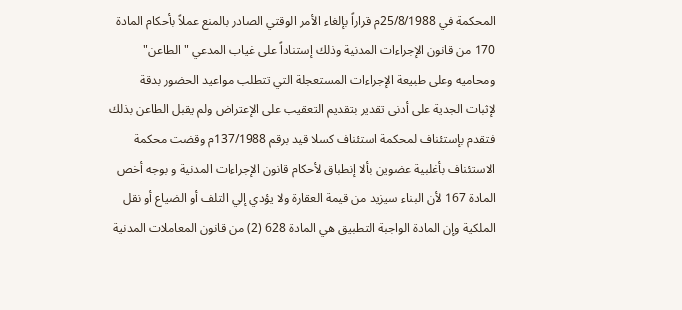المحكمة في 25/8/1988م قراراً بإلغاء الأمر الوقتي الصادر بالمنع عملاً بأحكام المادة 170 من قانون الإجراءات المدنية وذلك إستناداً على غياب المدعي "الطاعن" ومحاميه وعلى طبيعة الإجراءات المستعجلة التي تتطلب مواعيد الحضور بدقة لإثبات الجدية على أدنى تقدير بتقديم التعقيب على الإعتراض ولم يقبل الطاعن بذلك فتقدم بإستئناف لمحكمة استئناف كسلا قيد برقم 137/1988م وقضت محكمة الاستئناف بأغلبية عضوين بألا إنطباق لأحكام قانون الإجراءات المدنية و بوجه أخص المادة 167 لأن البناء سيزيد من قيمة العقارة ولا يؤدي إلي التلف أو الضياع أو نقل الملكية وإن المادة الواجبة التطبيق هي المادة 628 (2) من قانون المعاملات المدنية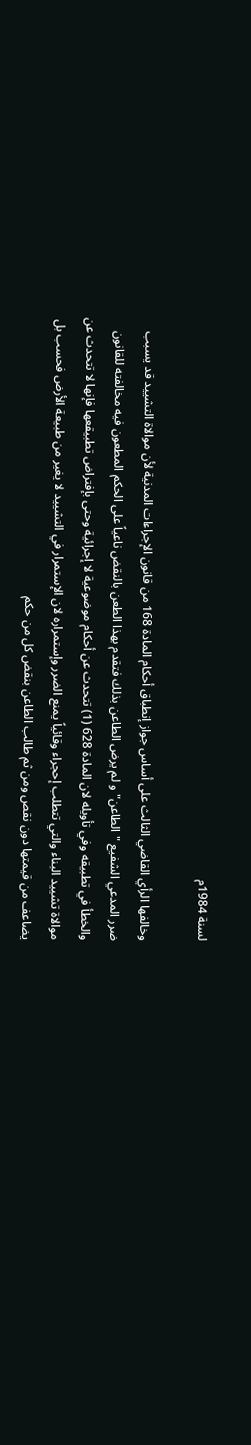لسنة 1984م

وخالفها الرأي القاضي الثالث على أساس جواز إنطباق أحكام المادة 168 من قانون الإجراءات المدنية لأن موالاة التشييد قد يسبب ضرر المدعي الشفيع "الطاعن" و لم يرض الطاعن بذلك فتقدم بهذا الطعن بالنقض ناعياً على الحكم المطعون فيه مخالفته للقانون والخطأ في تطبيقه وفي تأويله لان المادة 628 (1) تتحدث عن أحكام موضوعية لا إجرائية وحتى بإفتراض تطبيقعها فإنها لا تتحدث عن موالاة تشييد البناء والتي تتطلب إحجراء وقائياً يمنع الضرر وإستمراره لان الإستمرار في التشييد لا يغير من طبيعة الأرض فحسب بل يضاعف من قيمتها دون نقص ومن ثم طالب الطاعن بنقض كل من حكم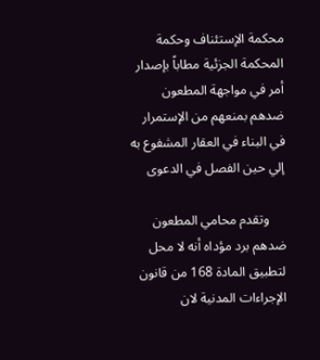محكمة الإستئناف وحكمة المحكمة الجزئية مطاباً بإصدار أمر في مواجهة المطعون ضدهم بمنعهم من الإستمرار في البناء في العقار المشفوع به إلي حين الفصل في الدعوى

     وتقدم محامي المطعون ضدهم برد مؤداه أنه لا محل لتطبيق المادة 168 من قانون الإجراءات المدنية لان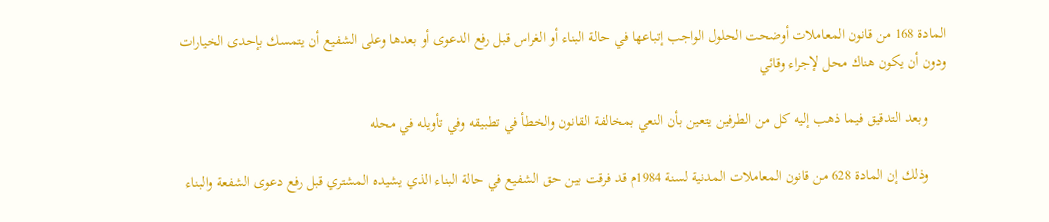المادة 168 من قانون المعاملات أوضحت الحلول الواجب إتباعها في حالة البناء أو الغراس قبل رفع الدعوى أو بعدها وعلى الشفيع أن يتمسك بإحدى الخيارات ودون أن يكون هناك محل لإجراء وقائي

     وبعد التدقيق فيما ذهب إليه كل من الطرفين يتعين بأن النعي بمخالفة القانون والخطأ في تطبيقه وفي تأويله في محله

     وذلك إن المادة 628 من قانون المعاملات المدنية لسنة 1984م قد فرقت بين حق الشفيع في حالة البناء الذي يشيده المشتري قبل رفع دعوى الشفعة والبناء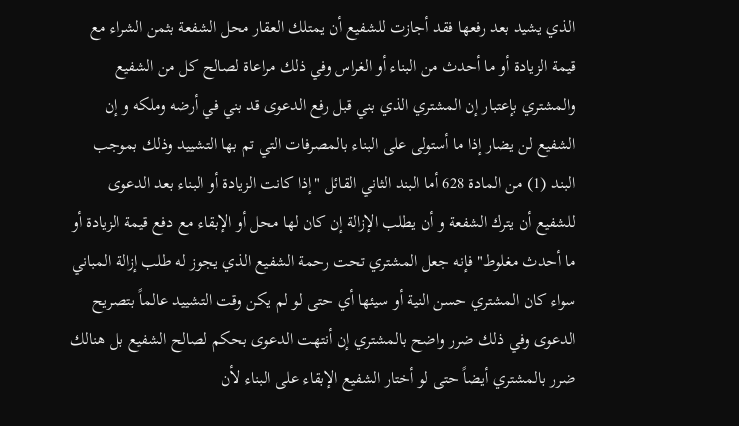الذي يشيد بعد رفعها فقد أجازت للشفيع أن يمتلك العقار محل الشفعة بثمن الشراء مع قيمة الزيادة أو ما أحدث من البناء أو الغراس وفي ذلك مراعاة لصالح كل من الشفيع والمشتري بإعتبار إن المشتري الذي بني قبل رفع الدعوى قد بني في أرضه وملكه و إن الشفيع لن يضار إذا ما أستولى على البناء بالمصرفات التي تم بها التشييد وذلك بموجب البند (1) من المادة 628 أما البند الثاني القائل "إذا كانت الزيادة أو البناء بعد الدعوى للشفيع أن يترك الشفعة و أن يطلب الإزالة إن كان لها محل أو الإبقاء مع دفع قيمة الزيادة أو ما أحدث مغلوط" فإنه جعل المشتري تحت رحمة الشفيع الذي يجوز له طلب إزالة المباني سواء كان المشتري حسن النية أو سيئها أي حتى لو لم يكن وقت التشييد عالماً بتصريح الدعوى وفي ذلك ضرر واضح بالمشتري إن أنتهت الدعوى بحكم لصالح الشفيع بل هنالك ضرر بالمشتري أيضاً حتى لو أختار الشفيع الإبقاء على البناء لأن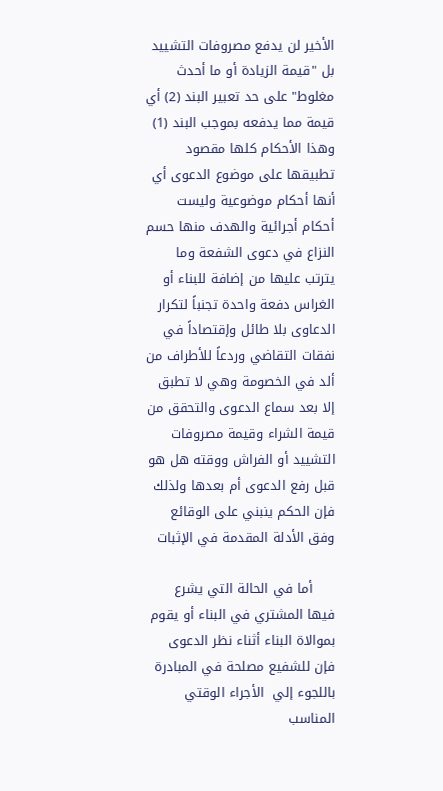الأخير لن يدفع مصروفات التشييد بل "قيمة الزيادة أو ما أحدث مغلوط" على حد تعبير البند (2) أي قيمة مما يدفعه بموجب البند (1) وهذا الأحكام كلها مقصود تطبيقها على موضوع الدعوى أي أنها أحكام موضوعية وليست أحكام أجرائية والهدف منها حسم النزاع في دعوى الشفعة وما يترتب عليها من إضافة للبناء أو الغراس دفعة واحدة تجنباً لتكرار الدعاوى بلا طائل وإقتصاداً في نفقات التقاضي وردعاً للأطراف من ألد في الخصومة وهي لا تطبق إلا بعد سماع الدعوى والتحقق من قيمة الشراء وقيمة مصروفات التشييد أو الفراش ووقته هل هو قبل رفع الدعوى أم بعدها ولذلك فإن الحكم ينبني على الوقائع وفق الأدلة المقدمة في الإثبات

     أما في الحالة التي يشرع فيها المشتري في البناء أو يقوم بموالاة البناء أثناء نظر الدعوى فإن للشفيع مصلحة في المبادرة باللجوء إلي  الأجراء الوقتي المناسب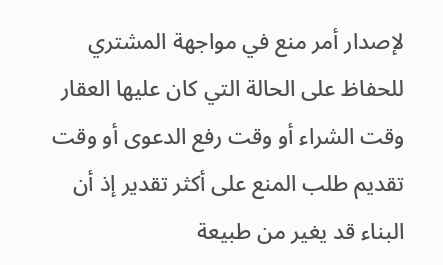لإصدار أمر منع في مواجهة المشتري للحفاظ على الحالة التي كان عليها العقار وقت الشراء أو وقت رفع الدعوى أو وقت تقديم طلب المنع على أكثر تقدير إذ أن البناء قد يغير من طبيعة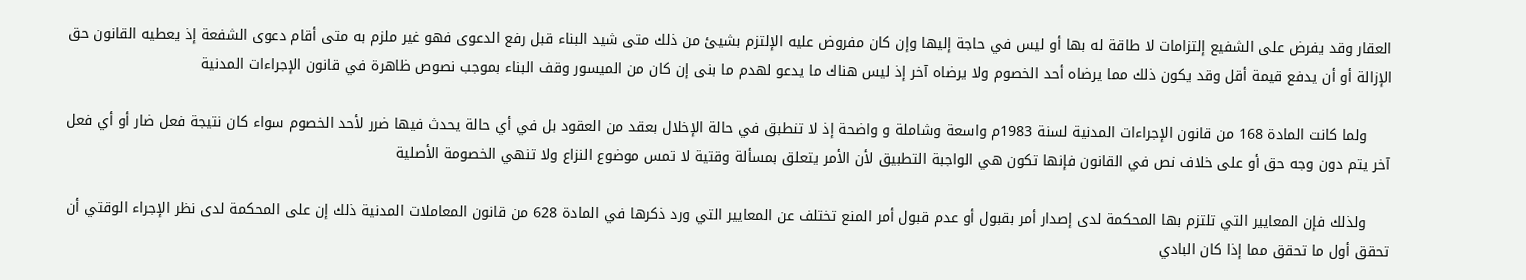العقار وقد يفرض على الشفيع إلتزامات لا طاقة له بها أو ليس في حاجة إليها وإن كان مفروض عليه الإلتزم بشيئ من ذلك متى شيد البناء قبل رفع الدعوى فهو غير ملزم به متى أقام دعوى الشفعة إذ يعطيه القانون حق الإزالة أو أن يدفع قيمة أقل وقد يكون ذلك مما يرضاه أحد الخصوم ولا يرضاه آخر إذ ليس هناك ما يدعو لهدم ما بنى إن كان من الميسور وقف البناء بموجب نصوص ظاهرة في قانون الإجراءات المدنية

     ولما كانت المادة 168 من قانون الإجراءات المدنية لسنة 1983م واسعة وشاملة و واضحة إذ لا تنطبق في حالة الإخلال بعقد من العقود بل في أي حالة يحدث فيها ضرر لأحد الخصوم سواء كان نتيجة فعل ضار أو أي فعل آخر يتم دون وجه حق أو على خلاف نص في القانون فإنها تكون هي الواجبة التطبيق لأن الأمر يتعلق بمسألة وقتية لا تمس موضوع النزاع ولا تنهي الخصومة الأصلية

     ولذلك فإن المعايير التي تلتزم بها المحكمة لدى إصدار أمر بقبول أو عدم قبول أمر المنع تختلف عن المعايير التي ورد ذكرها في المادة 628 من قانون المعاملات المدنية ذلك إن على المحكمة لدى نظر الإجراء الوقتي أن تحقق أول ما تحقق مما إذا كان البادي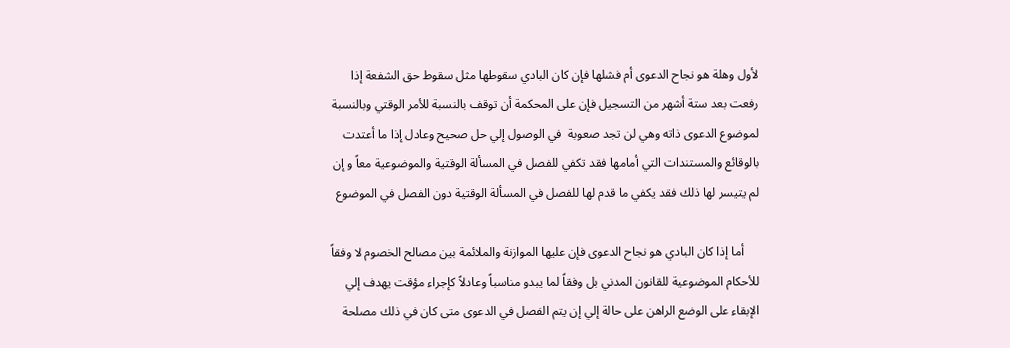لأول وهلة هو نجاح الدعوى أم فشلها فإن كان البادي سقوطها مثل سقوط حق الشفعة إذا رفعت بعد ستة أشهر من التسجيل فإن على المحكمة أن توقف بالنسبة للأمر الوقتي وبالنسبة لموضوع الدعوى ذاته وهي لن تجد صعوبة  في الوصول إلي حل صحيح وعادل إذا ما أعتدت بالوقائع والمستندات التي أمامها فقد تكفي للفصل في المسألة الوقتية والموضوعية معاً و إن لم يتيسر لها ذلك فقد يكفي ما قدم لها للفصل في المسألة الوقتية دون الفصل في الموضوع

     أما إذا كان البادي هو نجاح الدعوى فإن عليها الموازنة والملائمة بين مصالح الخصوم لا وفقاً للأحكام الموضوعية للقانون المدني بل وفقاً لما يبدو مناسباً وعادلاً كإجراء مؤقت يهدف إلي الإبقاء على الوضع الراهن على حالة إلي إن يتم الفصل في الدعوى متى كان في ذلك مصلحة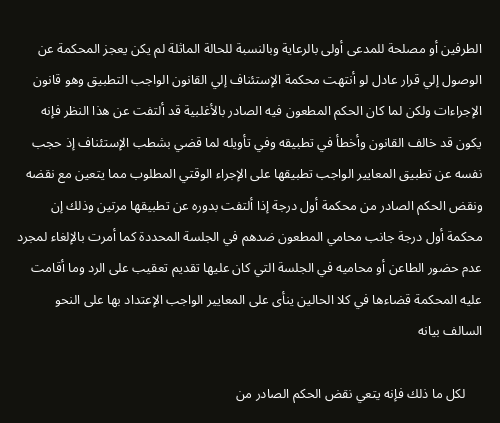الطرفين أو مصلحة للمدعى أولى بالرعاية وبالنسبة للحالة الماثلة لم يكن يعجز المحكمة عن الوصول إلي قرار عادل لو أنتهت محكمة الإستئناف إلي القانون الواجب التطبيق وهو قانون الإجراءات ولكن لما كان الحكم المطعون فيه الصادر بالأغلبية قد ألتفت عن هذا النظر فإنه يكون قد خالف القانون وأخطأ في تطبيقه وفي تأويله لما قضي بشطب الإستئناف إذ حجب نفسه عن تطبيق المعايير الواجب تطبيقها على الإجراء الوقتي المطلوب مما يتعين مع نقضه ونقض الحكم الصادر من محكمة أول درجة إذا ألتفت بدوره عن تطبيقها مرتين وذلك إن محكمة أول درجة جانب محامي المطعون ضدهم في الجلسة المحددة كما أمرت بالإلغاء لمجرد عدم حضور الطاعن أو محاميه في الجلسة التي كان عليها تقديم تعقيب على الرد وما أقامت عليه المحكمة قضاءها في كلا الحالين ينأى على المعايير الواجب الإعتداد بها على النحو السالف بيانه

     لكل ما ذلك فإنه يتعي نقض الحكم الصادر من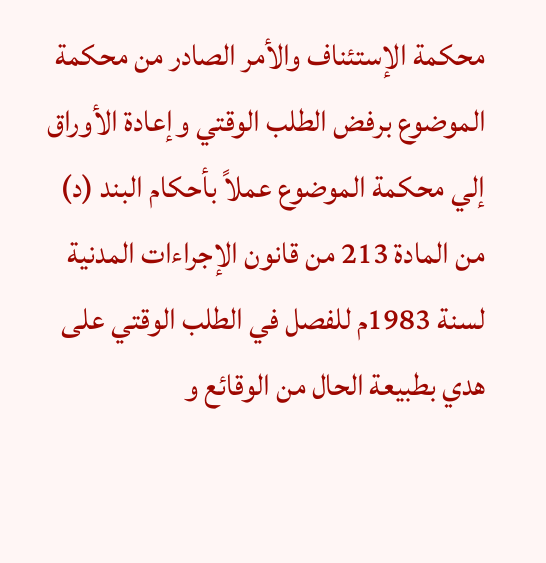محكمة الإستئناف والأمر الصادر من محكمة الموضوع برفض الطلب الوقتي وإعادة الأوراق إلي محكمة الموضوع عملاً بأحكام البند (د) من المادة 213 من قانون الإجراءات المدنية لسنة 1983م للفصل في الطلب الوقتي على هدي بطبيعة الحال من الوقائع و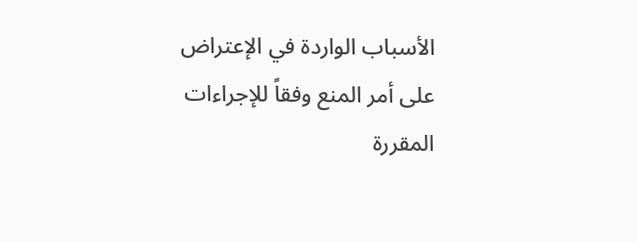الأسباب الواردة في الإعتراض على أمر المنع وفقاً للإجراءات المقررة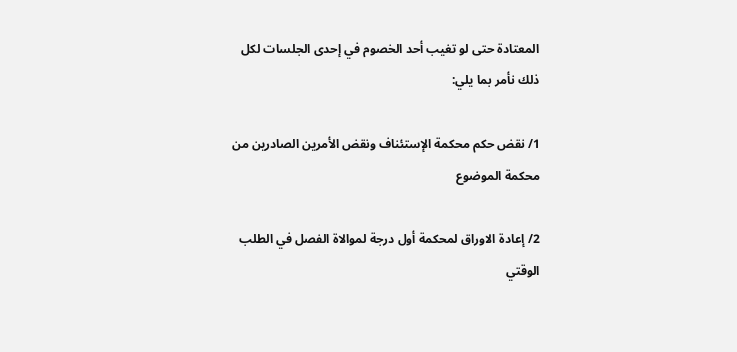المعتادة حتى لو تغيب أحد الخصوم في إحدى الجلسات لكل ذلك نأمر بما يلي:

1/ نقض حكم محكمة الإستئناف ونقض الأمرين الصادرين من محكمة الموضوع

2/ إعادة الاوراق لمحكمة أول درجة لموالاة الفصل في الطلب الوقتي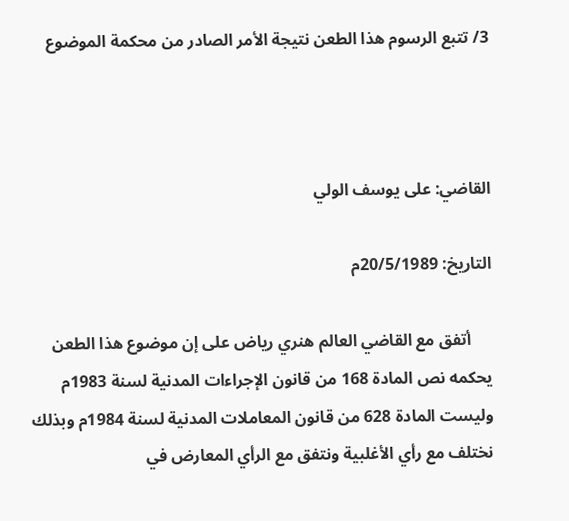3/ تتبع الرسوم هذا الطعن نتيجة الأمر الصادر من محكمة الموضوع



القاضي: على يوسف الولي

التاريخ: 20/5/1989م

     أتفق مع القاضي العالم هنري رياض على إن موضوع هذا الطعن يحكمه نص المادة 168 من قانون الإجراءات المدنية لسنة 1983م وليست المادة 628 من قانون المعاملات المدنية لسنة 1984م وبذلك نختلف مع رأي الأغلبية ونتفق مع الرأي المعارض في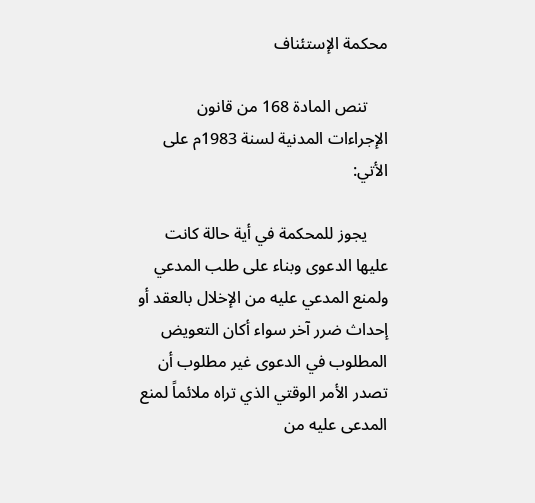محكمة الإستئناف

     تنص المادة 168 من قانون الإجراءات المدنية لسنة 1983م على الأتي:

     يجوز للمحكمة في أية حالة كانت عليها الدعوى وبناء على طلب المدعي ولمنع المدعي عليه من الإخلال بالعقد أو إحداث ضرر آخر سواء أكان التعويض المطلوب في الدعوى غير مطلوب أن تصدر الأمر الوقتي الذي تراه ملائماً لمنع المدعى عليه من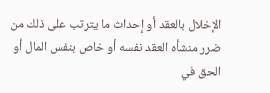الإخلال بالعقد أو إحداث ما يترتب على ذلك من ضرر منشأه العقد نفسه أو خاص بنفس المال أو الحق في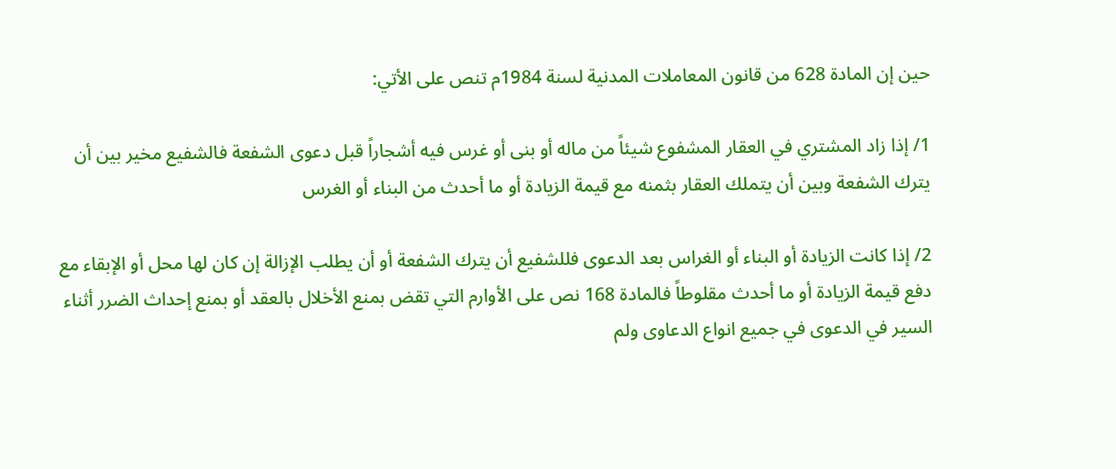حين إن المادة 628 من قانون المعاملات المدنية لسنة 1984م تنص على الأتي:

1/ إذا زاد المشتري في العقار المشفوع شيئاً من ماله أو بنى أو غرس فيه أشجاراً قبل دعوى الشفعة فالشفيع مخير بين أن يترك الشفعة وبين أن يتملك العقار بثمنه مع قيمة الزيادة أو ما أحدث من البناء أو الغرس

2/ إذا كانت الزيادة أو البناء أو الغراس بعد الدعوى فللشفيع أن يترك الشفعة أو أن يطلب الإزالة إن كان لها محل أو الإبقاء مع دفع قيمة الزيادة أو ما أحدث مقلوطاً فالمادة 168 نص على الأوارم التي تقض بمنع الأخلال بالعقد أو بمنع إحداث الضرر أثناء السير في الدعوى في جميع انواع الدعاوى ولم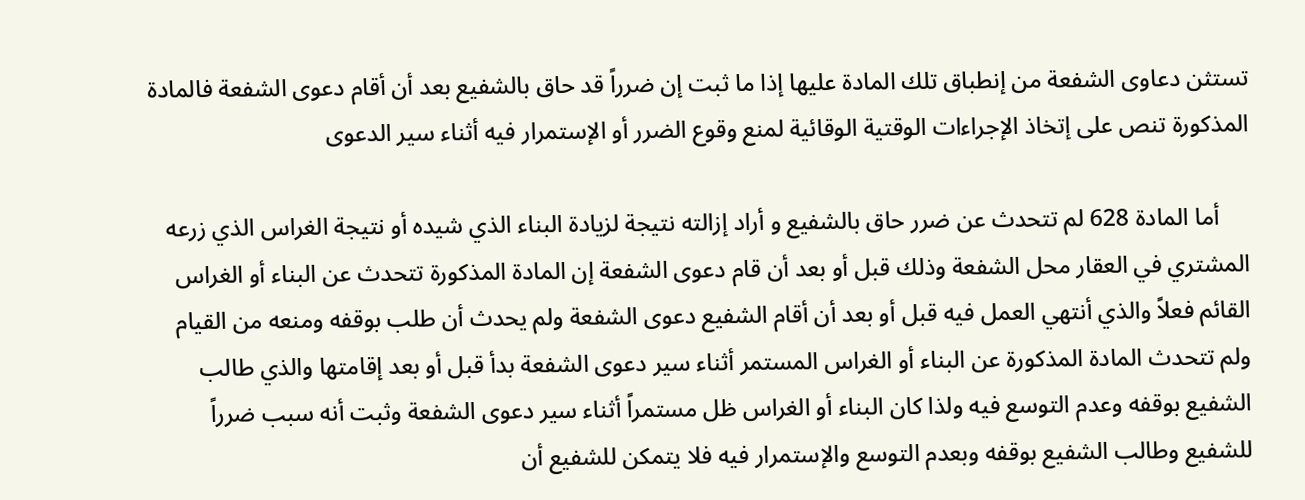تستثن دعاوى الشفعة من إنطباق تلك المادة عليها إذا ما ثبت إن ضرراً قد حاق بالشفيع بعد أن أقام دعوى الشفعة فالمادة المذكورة تنص على إتخاذ الإجراءات الوقتية الوقائية لمنع وقوع الضرر أو الإستمرار فيه أثناء سير الدعوى

     أما المادة 628 لم تتحدث عن ضرر حاق بالشفيع و أراد إزالته نتيجة لزيادة البناء الذي شيده أو نتيجة الغراس الذي زرعه المشتري في العقار محل الشفعة وذلك قبل أو بعد أن قام دعوى الشفعة إن المادة المذكورة تتحدث عن البناء أو الغراس القائم فعلاً والذي أنتهي العمل فيه قبل أو بعد أن أقام الشفيع دعوى الشفعة ولم يحدث أن طلب بوقفه ومنعه من القيام ولم تتحدث المادة المذكورة عن البناء أو الغراس المستمر أثناء سير دعوى الشفعة بدأ قبل أو بعد إقامتها والذي طالب الشفيع بوقفه وعدم التوسع فيه ولذا كان البناء أو الغراس ظل مستمراً أثناء سير دعوى الشفعة وثبت أنه سبب ضرراً للشفيع وطالب الشفيع بوقفه وبعدم التوسع والإستمرار فيه فلا يتمكن للشفيع أن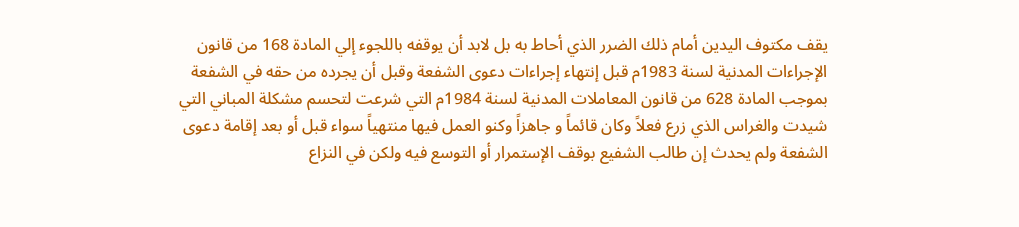يقف مكتوف اليدين أمام ذلك الضرر الذي أحاط به بل لابد أن يوقفه باللجوء إلي المادة 168 من قانون الإجراءات المدنية لسنة 1983م قبل إنتهاء إجراءات دعوى الشفعة وقبل أن يجرده من حقه في الشفعة بموجب المادة 628 من قانون المعاملات المدنية لسنة 1984م التي شرعت لتحسم مشكلة المباني التي شيدت والغراس الذي زرع فعلاً وكان قائماً و جاهزاً وكنو العمل فيها منتهياً سواء قبل أو بعد إقامة دعوى الشفعة ولم يحدث إن طالب الشفيع بوقف الإستمرار أو التوسع فيه ولكن في النزاع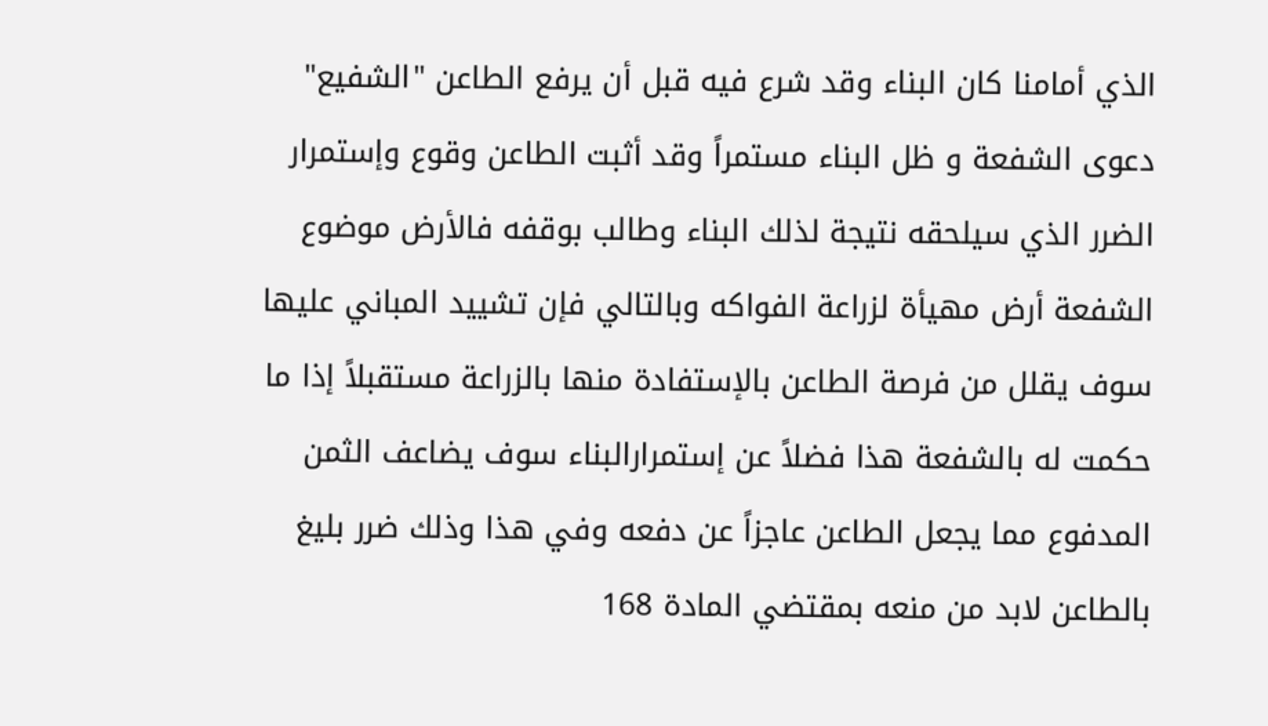الذي أمامنا كان البناء وقد شرع فيه قبل أن يرفع الطاعن "الشفيع" دعوى الشفعة و ظل البناء مستمراً وقد أثبت الطاعن وقوع وإستمرار الضرر الذي سيلحقه نتيجة لذلك البناء وطالب بوقفه فالأرض موضوع الشفعة أرض مهيأة لزراعة الفواكه وبالتالي فإن تشييد المباني عليها سوف يقلل من فرصة الطاعن بالإستفادة منها بالزراعة مستقبلاً إذا ما حكمت له بالشفعة هذا فضلاً عن إستمرارالبناء سوف يضاعف الثمن المدفوع مما يجعل الطاعن عاجزاً عن دفعه وفي هذا وذلك ضرر بليغ بالطاعن لابد من منعه بمقتضي المادة 168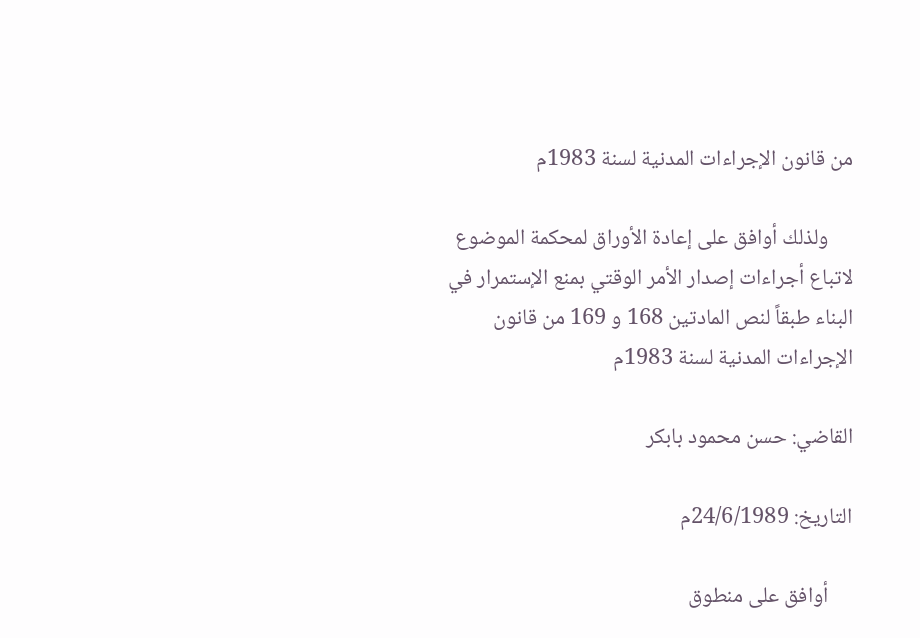من قانون الإجراءات المدنية لسنة 1983م

     ولذلك أوافق على إعادة الأوراق لمحكمة الموضوع لاتباع أجراءات إصدار الأمر الوقتي بمنع الإستمرار في البناء طبقاً لنص المادتين 168 و 169 من قانون الإجراءات المدنية لسنة 1983م

القاضي: حسن محمود بابكر

التاريخ: 24/6/1989م

     أوافق على منطوق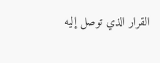القرار الذي توصل إليه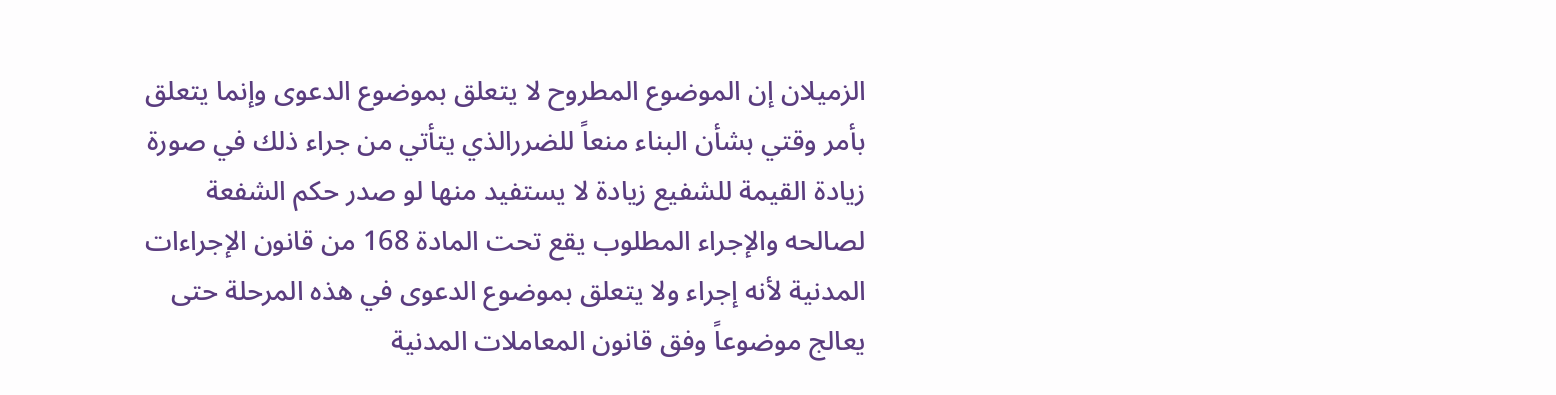الزميلان إن الموضوع المطروح لا يتعلق بموضوع الدعوى وإنما يتعلق بأمر وقتي بشأن البناء منعاً للضررالذي يتأتي من جراء ذلك في صورة زيادة القيمة للشفيع زيادة لا يستفيد منها لو صدر حكم الشفعة لصالحه والإجراء المطلوب يقع تحت المادة 168 من قانون الإجراءات المدنية لأنه إجراء ولا يتعلق بموضوع الدعوى في هذه المرحلة حتى يعالج موضوعاً وفق قانون المعاملات المدنية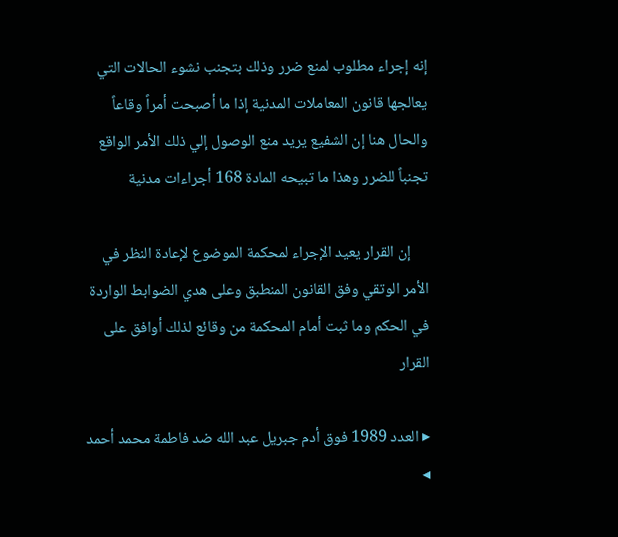إنه إجراء مطلوب لمنع ضرر وذلك بتجنب نشوء الحالات التي يعالجها قانون المعاملات المدنية إذا ما أصبحت أمراً وقاعاً والحال هنا إن الشفيع يريد منع الوصول إلي ذلك الأمر الواقع تجنباً للضرر وهذا ما تبيحه المادة 168 أجراءات مدنية

     إن القرار يعيد الإجراء لمحكمة الموضوع لإعادة النظر في الأمر الوتقي وفق القانون المنطبق وعلى هدي الضوابط الواردة في الحكم وما ثبت أمام المحكمة من وقائع لذلك أوافق على القرار

▸ العدد 1989 فوق أدم جبريل عبد الله ضد فاطمة محمد أحمد ◂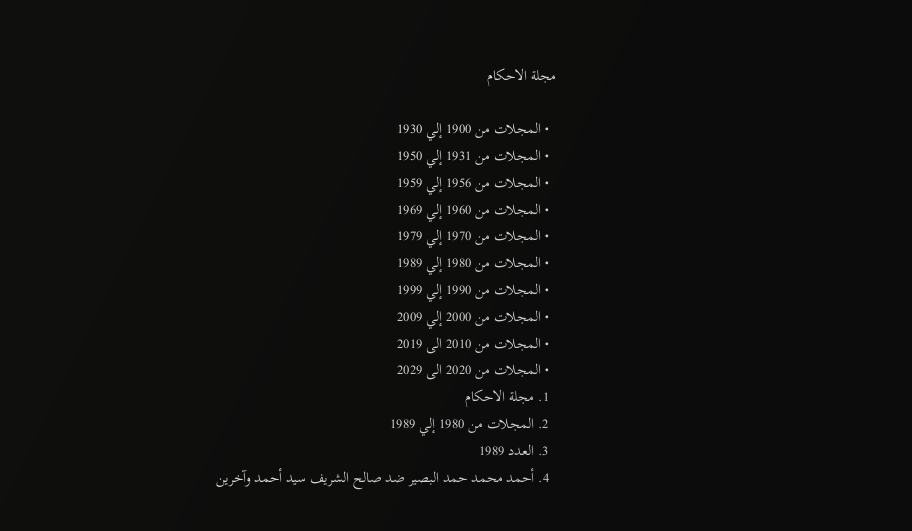مجلة الاحكام

  • المجلات من 1900 إلي 1930
  • المجلات من 1931 إلي 1950
  • المجلات من 1956 إلي 1959
  • المجلات من 1960 إلي 1969
  • المجلات من 1970 إلي 1979
  • المجلات من 1980 إلي 1989
  • المجلات من 1990 إلي 1999
  • المجلات من 2000 إلي 2009
  • المجلات من 2010 الى 2019
  • المجلات من 2020 الى 2029
  1. مجلة الاحكام
  2. المجلات من 1980 إلي 1989
  3. العدد 1989
  4. أحمد محمد حمد البصير ضد صالح الشريف سيد أحمد وآخرين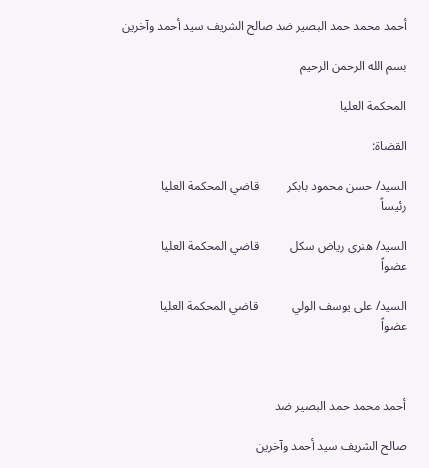أحمد محمد حمد البصير ضد صالح الشريف سيد أحمد وآخرين

بسم الله الرحمن الرحيم

المحكمة العليا

القضاة:

السيد/ حسن محمود بابكر         قاضي المحكمة العليا       رئيساً

السيد/ هنرى رياض سكل          قاضي المحكمة العليا        عضواً

السيد/ على يوسف الولي           قاضي المحكمة العليا        عضواً



أحمد محمد حمد البصير ضد

صالح الشريف سيد أحمد وآخرين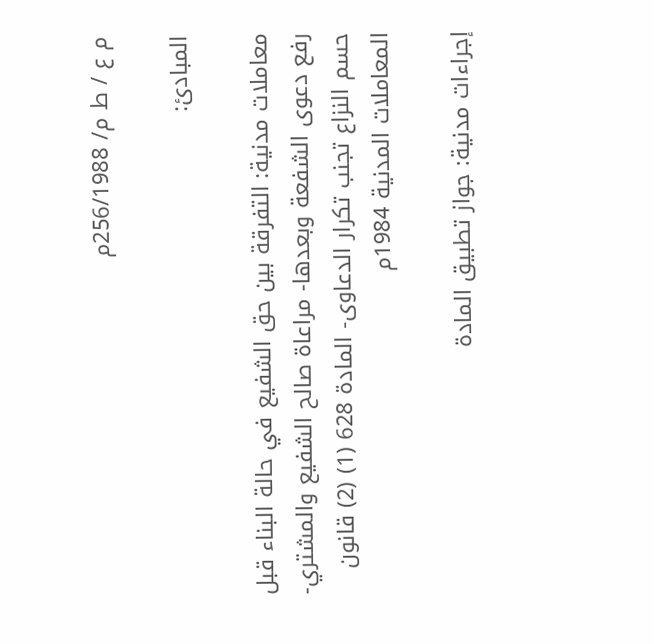م ع / ط م/ 256/1988م

المبادئ:

معاملات مدنية: التفرقة بين حق الشفيع في حالة البناء قبل رفع دعوى الشفعة وبعدها- مراعاة صالح الشفيع والمشتري- حسم النزاع تجنب تكرار الدعاوى- المادة 628 (1) (2) قانون المعاملات المدنية 1984م

إجراءات مدنية: جواز تطبيق المادة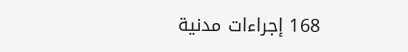168 إجراءات مدنية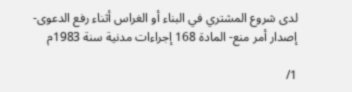لدى شروع المشتري في البناء أو الغراس أثناء رفع الدعوى-إصدار أمر منع- المادة 168 إجراءات مدنية سنة 1983م

1/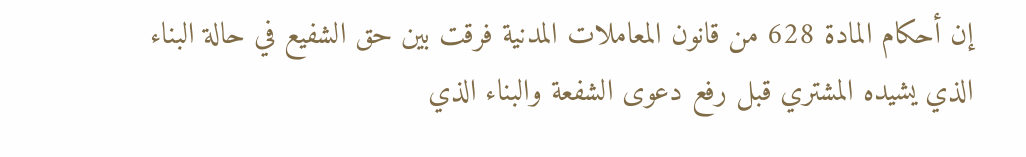إن أحكام المادة 628 من قانون المعاملات المدنية فرقت بين حق الشفيع في حالة البناء الذي يشيده المشتري قبل رفع دعوى الشفعة والبناء الذي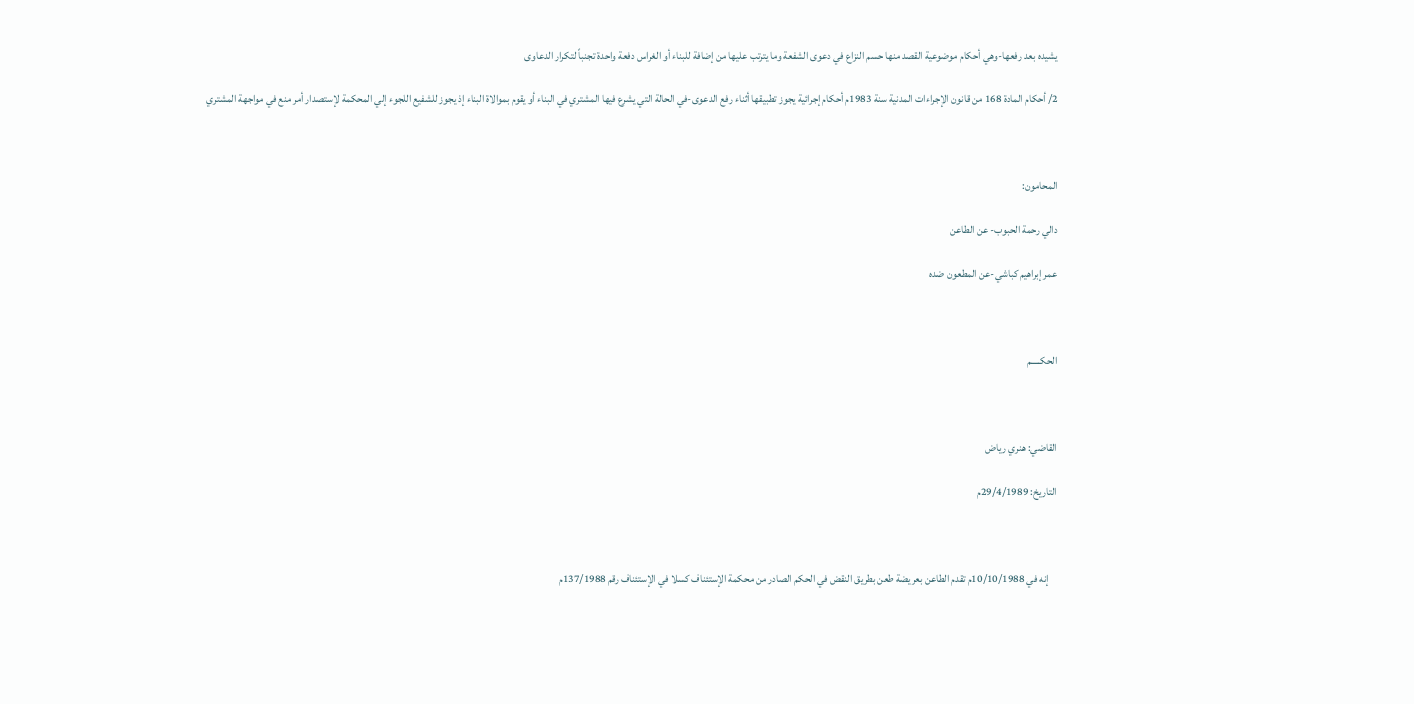يشيده بعد رفعها-وهي أحكام موضوعية القصد منها حسم النزاع في دعوى الشفعة وما يترتب عليها من إضافة للبناء أو الغراس دفعة واحدة تجنباً لتكرار الدعاوى

2/ أحكام المادة 168 من قانون الإجراءات المدنية سنة 1983م أحكام إجرائية يجوز تطبيقها أثناء رفع الدعوى-في الحالة التي يشرع فيها المشتري في البناء أو يقوم بموالاة البناء إذ يجوز للشفيع اللجوء إلي المحكمة لإستصدار أمر منع في مواجهة المشتري



المحامون:

دالي رحمة الحبوب- عن الطاعن

عمر إبراهيم كباشي-عن المطعون ضده



الحكـــــم



القاضي: هنري رياض

التاريخ: 29/4/1989م



    إنه في 10/10/1988م تقدم الطاعن بعريضة طعن بطريق النقض في الحكم الصادر من محكمة الإستئناف كسلا في الإستئناف رقم 137/1988م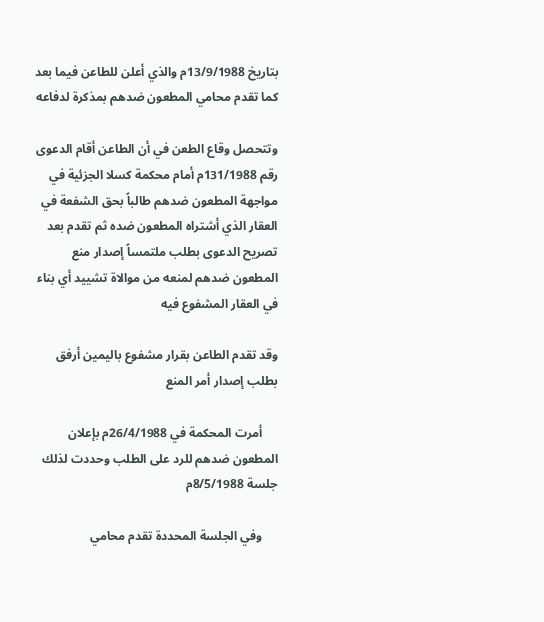بتاريخ 13/9/1988م والذي أعلن للطاعن فيما بعد كما تقدم محامي المطعون ضدهم بمذكرة لدفاعه

وتتحصل وقاع الطعن في أن الطاعن أقام الدعوى رقم 131/1988م أمام محكمة كسلا الجزئية في مواجهة المطعون ضدهم طالباً بحق الشفعة في العقار الذي أشتراه المطعون ضده ثم تقدم بعد تصريح الدعوى بطلب ملتمساً إصدار منع المطعون ضدهم لمنعه من موالاة تشييد أي بناء في العقار المشفوع فيه

وقد تقدم الطاعن بقرار مشفوع باليمين أرفق بطلب إصدار أمر المنع

     أمرت المحكمة في 26/4/1988م بإعلان المطعون ضدهم للرد على الطلب وحددت لذلك جلسة 8/5/1988م

     وفي الجلسة المحددة تقدم محامي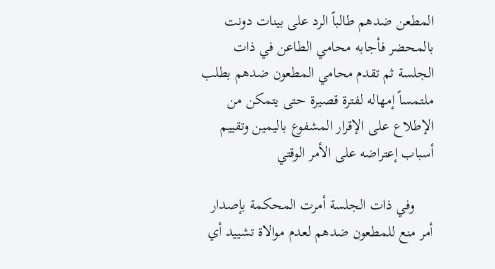المطعن ضدهم طالباً الرد على بينات دونت بالمحضر فأجابه محامي الطاعن في ذات الجلسة ثم تقدم محامي المطعون ضدهم بطلب ملتمساً إمهاله لفترة قصيرة حتى يتمكن من الإطلاع على الإقرار المشفوع باليمين وتقييم أسباب إعتراضه على الأمر الوقتي

     وفي ذات الجلسة أمرت المحكمة بإصدار أمر منع للمطعون ضدهم لعدم موالاة تشييد أي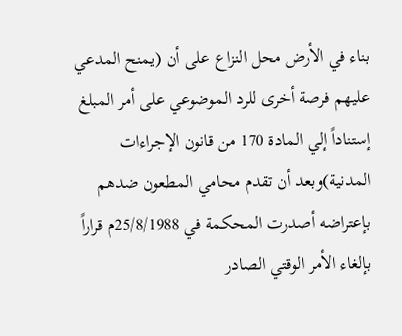بناء في الأرض محل النزاع على أن (يمنح المدعي عليهم فرصة أخرى للرد الموضوعي على أمر المبلغ إستناداً إلي المادة 170 من قانون الإجراءات المدنية)وبعد أن تقدم محامي المطعون ضدهم بإعتراضه أصدرت المحكمة في 25/8/1988م قراراً بإلغاء الأمر الوقتي الصادر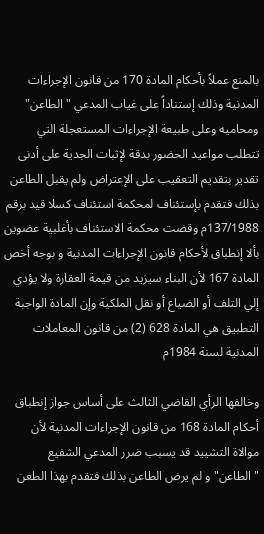بالمنع عملاً بأحكام المادة 170 من قانون الإجراءات المدنية وذلك إستناداً على غياب المدعي "الطاعن" ومحاميه وعلى طبيعة الإجراءات المستعجلة التي تتطلب مواعيد الحضور بدقة لإثبات الجدية على أدنى تقدير بتقديم التعقيب على الإعتراض ولم يقبل الطاعن بذلك فتقدم بإستئناف لمحكمة استئناف كسلا قيد برقم 137/1988م وقضت محكمة الاستئناف بأغلبية عضوين بألا إنطباق لأحكام قانون الإجراءات المدنية و بوجه أخص المادة 167 لأن البناء سيزيد من قيمة العقارة ولا يؤدي إلي التلف أو الضياع أو نقل الملكية وإن المادة الواجبة التطبيق هي المادة 628 (2) من قانون المعاملات المدنية لسنة 1984م

وخالفها الرأي القاضي الثالث على أساس جواز إنطباق أحكام المادة 168 من قانون الإجراءات المدنية لأن موالاة التشييد قد يسبب ضرر المدعي الشفيع "الطاعن" و لم يرض الطاعن بذلك فتقدم بهذا الطعن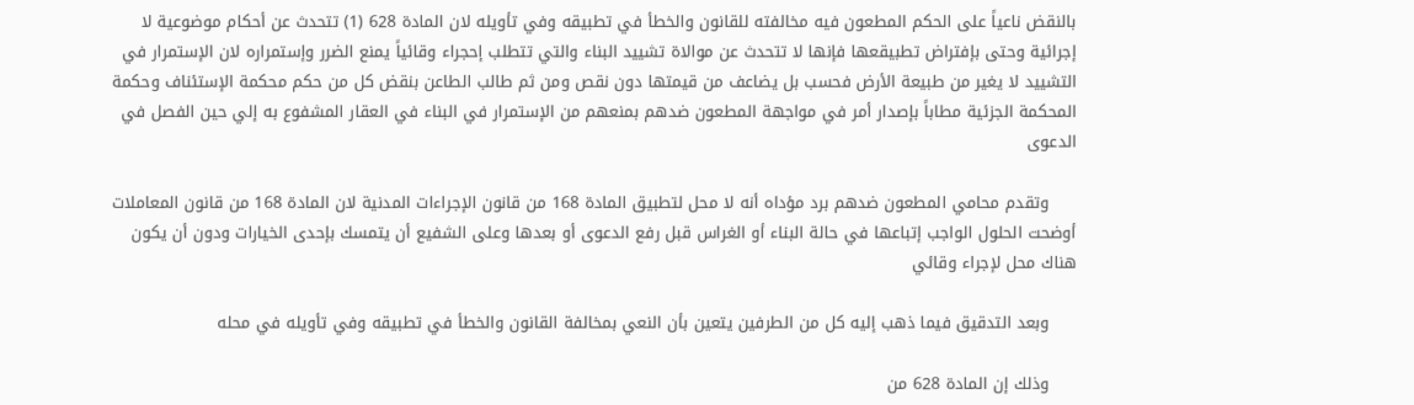بالنقض ناعياً على الحكم المطعون فيه مخالفته للقانون والخطأ في تطبيقه وفي تأويله لان المادة 628 (1) تتحدث عن أحكام موضوعية لا إجرائية وحتى بإفتراض تطبيقعها فإنها لا تتحدث عن موالاة تشييد البناء والتي تتطلب إحجراء وقائياً يمنع الضرر وإستمراره لان الإستمرار في التشييد لا يغير من طبيعة الأرض فحسب بل يضاعف من قيمتها دون نقص ومن ثم طالب الطاعن بنقض كل من حكم محكمة الإستئناف وحكمة المحكمة الجزئية مطاباً بإصدار أمر في مواجهة المطعون ضدهم بمنعهم من الإستمرار في البناء في العقار المشفوع به إلي حين الفصل في الدعوى

     وتقدم محامي المطعون ضدهم برد مؤداه أنه لا محل لتطبيق المادة 168 من قانون الإجراءات المدنية لان المادة 168 من قانون المعاملات أوضحت الحلول الواجب إتباعها في حالة البناء أو الغراس قبل رفع الدعوى أو بعدها وعلى الشفيع أن يتمسك بإحدى الخيارات ودون أن يكون هناك محل لإجراء وقائي

     وبعد التدقيق فيما ذهب إليه كل من الطرفين يتعين بأن النعي بمخالفة القانون والخطأ في تطبيقه وفي تأويله في محله

     وذلك إن المادة 628 من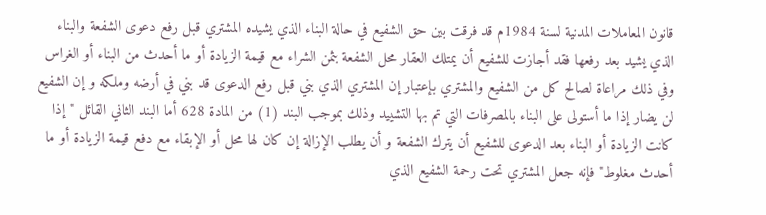قانون المعاملات المدنية لسنة 1984م قد فرقت بين حق الشفيع في حالة البناء الذي يشيده المشتري قبل رفع دعوى الشفعة والبناء الذي يشيد بعد رفعها فقد أجازت للشفيع أن يمتلك العقار محل الشفعة بثمن الشراء مع قيمة الزيادة أو ما أحدث من البناء أو الغراس وفي ذلك مراعاة لصالح كل من الشفيع والمشتري بإعتبار إن المشتري الذي بني قبل رفع الدعوى قد بني في أرضه وملكه و إن الشفيع لن يضار إذا ما أستولى على البناء بالمصرفات التي تم بها التشييد وذلك بموجب البند (1) من المادة 628 أما البند الثاني القائل "إذا كانت الزيادة أو البناء بعد الدعوى للشفيع أن يترك الشفعة و أن يطلب الإزالة إن كان لها محل أو الإبقاء مع دفع قيمة الزيادة أو ما أحدث مغلوط" فإنه جعل المشتري تحت رحمة الشفيع الذي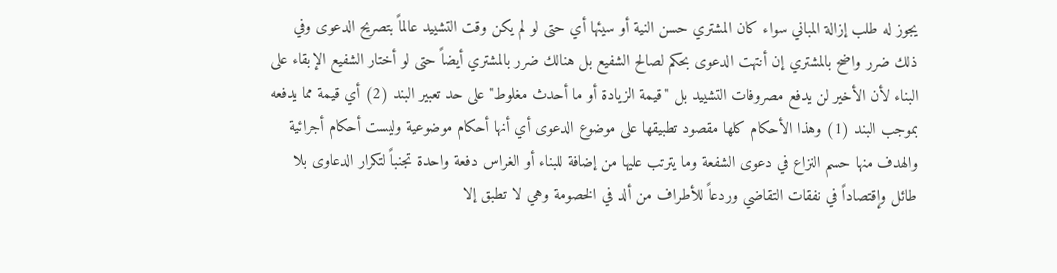يجوز له طلب إزالة المباني سواء كان المشتري حسن النية أو سيئها أي حتى لو لم يكن وقت التشييد عالماً بتصريح الدعوى وفي ذلك ضرر واضح بالمشتري إن أنتهت الدعوى بحكم لصالح الشفيع بل هنالك ضرر بالمشتري أيضاً حتى لو أختار الشفيع الإبقاء على البناء لأن الأخير لن يدفع مصروفات التشييد بل "قيمة الزيادة أو ما أحدث مغلوط" على حد تعبير البند (2) أي قيمة مما يدفعه بموجب البند (1) وهذا الأحكام كلها مقصود تطبيقها على موضوع الدعوى أي أنها أحكام موضوعية وليست أحكام أجرائية والهدف منها حسم النزاع في دعوى الشفعة وما يترتب عليها من إضافة للبناء أو الغراس دفعة واحدة تجنباً لتكرار الدعاوى بلا طائل وإقتصاداً في نفقات التقاضي وردعاً للأطراف من ألد في الخصومة وهي لا تطبق إلا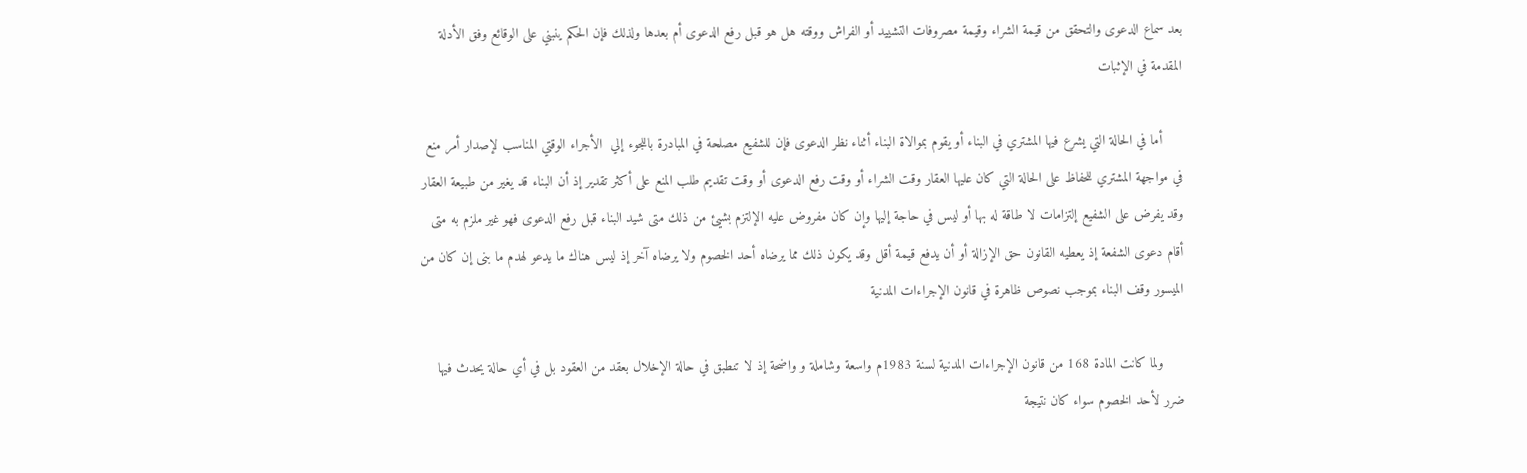بعد سماع الدعوى والتحقق من قيمة الشراء وقيمة مصروفات التشييد أو الفراش ووقته هل هو قبل رفع الدعوى أم بعدها ولذلك فإن الحكم ينبني على الوقائع وفق الأدلة المقدمة في الإثبات

     أما في الحالة التي يشرع فيها المشتري في البناء أو يقوم بموالاة البناء أثناء نظر الدعوى فإن للشفيع مصلحة في المبادرة باللجوء إلي  الأجراء الوقتي المناسب لإصدار أمر منع في مواجهة المشتري للحفاظ على الحالة التي كان عليها العقار وقت الشراء أو وقت رفع الدعوى أو وقت تقديم طلب المنع على أكثر تقدير إذ أن البناء قد يغير من طبيعة العقار وقد يفرض على الشفيع إلتزامات لا طاقة له بها أو ليس في حاجة إليها وإن كان مفروض عليه الإلتزم بشيئ من ذلك متى شيد البناء قبل رفع الدعوى فهو غير ملزم به متى أقام دعوى الشفعة إذ يعطيه القانون حق الإزالة أو أن يدفع قيمة أقل وقد يكون ذلك مما يرضاه أحد الخصوم ولا يرضاه آخر إذ ليس هناك ما يدعو لهدم ما بنى إن كان من الميسور وقف البناء بموجب نصوص ظاهرة في قانون الإجراءات المدنية

     ولما كانت المادة 168 من قانون الإجراءات المدنية لسنة 1983م واسعة وشاملة و واضحة إذ لا تنطبق في حالة الإخلال بعقد من العقود بل في أي حالة يحدث فيها ضرر لأحد الخصوم سواء كان نتيجة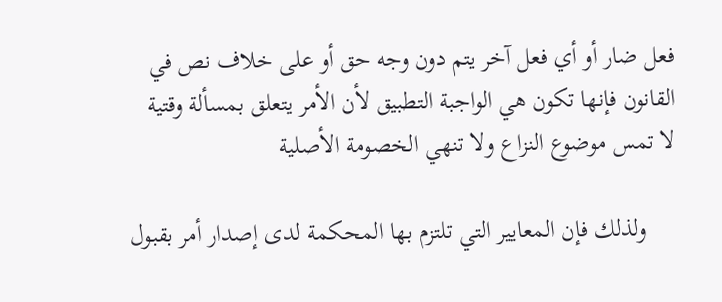فعل ضار أو أي فعل آخر يتم دون وجه حق أو على خلاف نص في القانون فإنها تكون هي الواجبة التطبيق لأن الأمر يتعلق بمسألة وقتية لا تمس موضوع النزاع ولا تنهي الخصومة الأصلية

     ولذلك فإن المعايير التي تلتزم بها المحكمة لدى إصدار أمر بقبول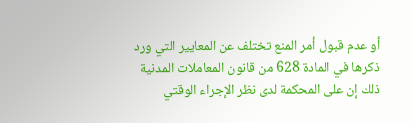أو عدم قبول أمر المنع تختلف عن المعايير التي ورد ذكرها في المادة 628 من قانون المعاملات المدنية ذلك إن على المحكمة لدى نظر الإجراء الوقتي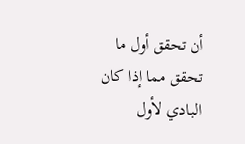أن تحقق أول ما تحقق مما إذا كان البادي لأول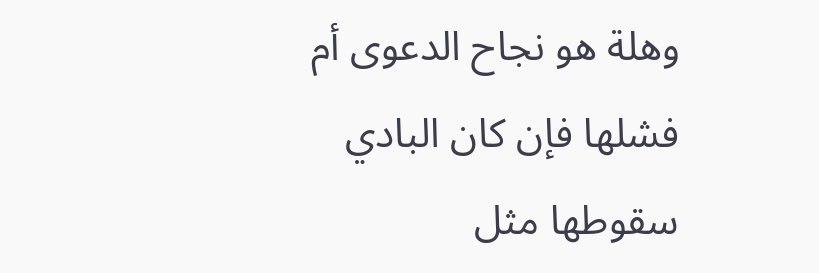وهلة هو نجاح الدعوى أم فشلها فإن كان البادي سقوطها مثل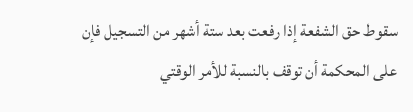سقوط حق الشفعة إذا رفعت بعد ستة أشهر من التسجيل فإن على المحكمة أن توقف بالنسبة للأمر الوقتي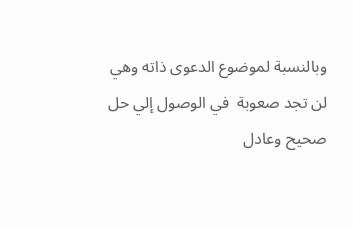وبالنسبة لموضوع الدعوى ذاته وهي لن تجد صعوبة  في الوصول إلي حل صحيح وعادل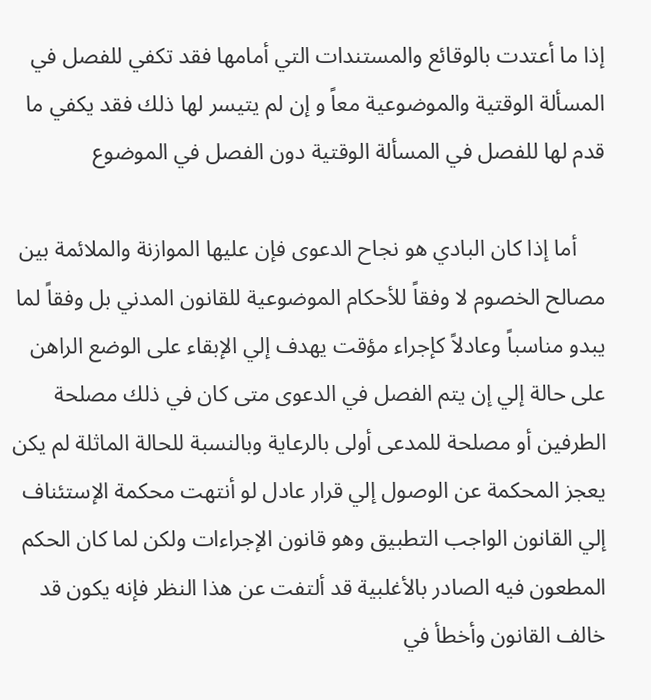إذا ما أعتدت بالوقائع والمستندات التي أمامها فقد تكفي للفصل في المسألة الوقتية والموضوعية معاً و إن لم يتيسر لها ذلك فقد يكفي ما قدم لها للفصل في المسألة الوقتية دون الفصل في الموضوع

     أما إذا كان البادي هو نجاح الدعوى فإن عليها الموازنة والملائمة بين مصالح الخصوم لا وفقاً للأحكام الموضوعية للقانون المدني بل وفقاً لما يبدو مناسباً وعادلاً كإجراء مؤقت يهدف إلي الإبقاء على الوضع الراهن على حالة إلي إن يتم الفصل في الدعوى متى كان في ذلك مصلحة الطرفين أو مصلحة للمدعى أولى بالرعاية وبالنسبة للحالة الماثلة لم يكن يعجز المحكمة عن الوصول إلي قرار عادل لو أنتهت محكمة الإستئناف إلي القانون الواجب التطبيق وهو قانون الإجراءات ولكن لما كان الحكم المطعون فيه الصادر بالأغلبية قد ألتفت عن هذا النظر فإنه يكون قد خالف القانون وأخطأ في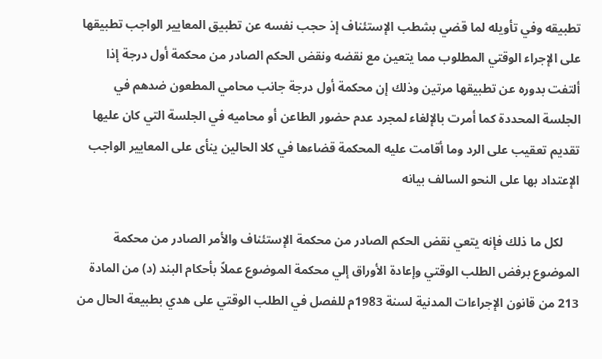تطبيقه وفي تأويله لما قضي بشطب الإستئناف إذ حجب نفسه عن تطبيق المعايير الواجب تطبيقها على الإجراء الوقتي المطلوب مما يتعين مع نقضه ونقض الحكم الصادر من محكمة أول درجة إذا ألتفت بدوره عن تطبيقها مرتين وذلك إن محكمة أول درجة جانب محامي المطعون ضدهم في الجلسة المحددة كما أمرت بالإلغاء لمجرد عدم حضور الطاعن أو محاميه في الجلسة التي كان عليها تقديم تعقيب على الرد وما أقامت عليه المحكمة قضاءها في كلا الحالين ينأى على المعايير الواجب الإعتداد بها على النحو السالف بيانه

     لكل ما ذلك فإنه يتعي نقض الحكم الصادر من محكمة الإستئناف والأمر الصادر من محكمة الموضوع برفض الطلب الوقتي وإعادة الأوراق إلي محكمة الموضوع عملاً بأحكام البند (د) من المادة 213 من قانون الإجراءات المدنية لسنة 1983م للفصل في الطلب الوقتي على هدي بطبيعة الحال من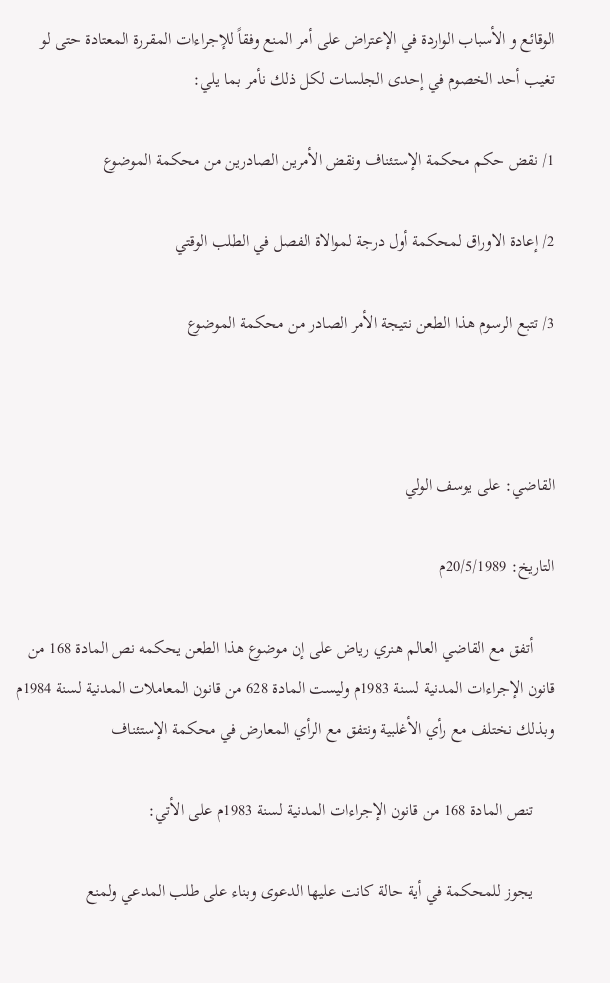الوقائع و الأسباب الواردة في الإعتراض على أمر المنع وفقاً للإجراءات المقررة المعتادة حتى لو تغيب أحد الخصوم في إحدى الجلسات لكل ذلك نأمر بما يلي:

1/ نقض حكم محكمة الإستئناف ونقض الأمرين الصادرين من محكمة الموضوع

2/ إعادة الاوراق لمحكمة أول درجة لموالاة الفصل في الطلب الوقتي

3/ تتبع الرسوم هذا الطعن نتيجة الأمر الصادر من محكمة الموضوع



القاضي: على يوسف الولي

التاريخ: 20/5/1989م

     أتفق مع القاضي العالم هنري رياض على إن موضوع هذا الطعن يحكمه نص المادة 168 من قانون الإجراءات المدنية لسنة 1983م وليست المادة 628 من قانون المعاملات المدنية لسنة 1984م وبذلك نختلف مع رأي الأغلبية ونتفق مع الرأي المعارض في محكمة الإستئناف

     تنص المادة 168 من قانون الإجراءات المدنية لسنة 1983م على الأتي:

     يجوز للمحكمة في أية حالة كانت عليها الدعوى وبناء على طلب المدعي ولمنع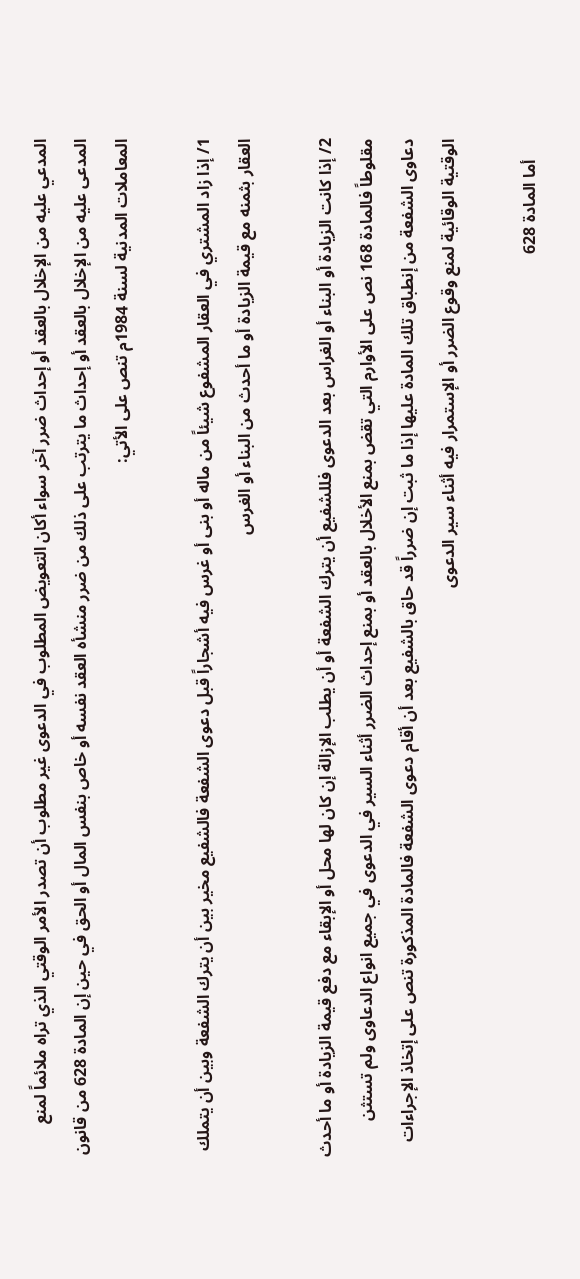المدعي عليه من الإخلال بالعقد أو إحداث ضرر آخر سواء أكان التعويض المطلوب في الدعوى غير مطلوب أن تصدر الأمر الوقتي الذي تراه ملائماً لمنع المدعى عليه من الإخلال بالعقد أو إحداث ما يترتب على ذلك من ضرر منشأه العقد نفسه أو خاص بنفس المال أو الحق في حين إن المادة 628 من قانون المعاملات المدنية لسنة 1984م تنص على الأتي:

1/ إذا زاد المشتري في العقار المشفوع شيئاً من ماله أو بنى أو غرس فيه أشجاراً قبل دعوى الشفعة فالشفيع مخير بين أن يترك الشفعة وبين أن يتملك العقار بثمنه مع قيمة الزيادة أو ما أحدث من البناء أو الغرس

2/ إذا كانت الزيادة أو البناء أو الغراس بعد الدعوى فللشفيع أن يترك الشفعة أو أن يطلب الإزالة إن كان لها محل أو الإبقاء مع دفع قيمة الزيادة أو ما أحدث مقلوطاً فالمادة 168 نص على الأوارم التي تقض بمنع الأخلال بالعقد أو بمنع إحداث الضرر أثناء السير في الدعوى في جميع انواع الدعاوى ولم تستثن دعاوى الشفعة من إنطباق تلك المادة عليها إذا ما ثبت إن ضرراً قد حاق بالشفيع بعد أن أقام دعوى الشفعة فالمادة المذكورة تنص على إتخاذ الإجراءات الوقتية الوقائية لمنع وقوع الضرر أو الإستمرار فيه أثناء سير الدعوى

     أما المادة 628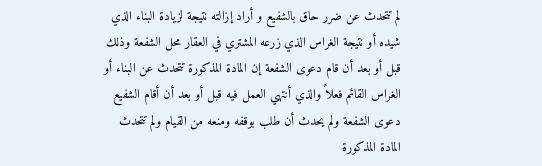لم تتحدث عن ضرر حاق بالشفيع و أراد إزالته نتيجة لزيادة البناء الذي شيده أو نتيجة الغراس الذي زرعه المشتري في العقار محل الشفعة وذلك قبل أو بعد أن قام دعوى الشفعة إن المادة المذكورة تتحدث عن البناء أو الغراس القائم فعلاً والذي أنتهي العمل فيه قبل أو بعد أن أقام الشفيع دعوى الشفعة ولم يحدث أن طلب بوقفه ومنعه من القيام ولم تتحدث المادة المذكورة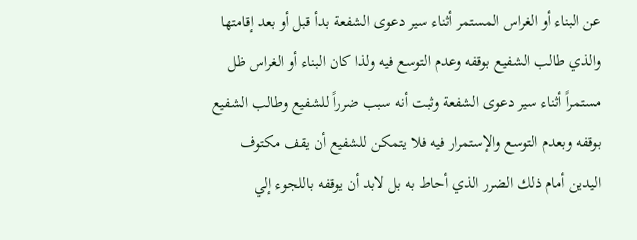عن البناء أو الغراس المستمر أثناء سير دعوى الشفعة بدأ قبل أو بعد إقامتها والذي طالب الشفيع بوقفه وعدم التوسع فيه ولذا كان البناء أو الغراس ظل مستمراً أثناء سير دعوى الشفعة وثبت أنه سبب ضرراً للشفيع وطالب الشفيع بوقفه وبعدم التوسع والإستمرار فيه فلا يتمكن للشفيع أن يقف مكتوف اليدين أمام ذلك الضرر الذي أحاط به بل لابد أن يوقفه باللجوء إلي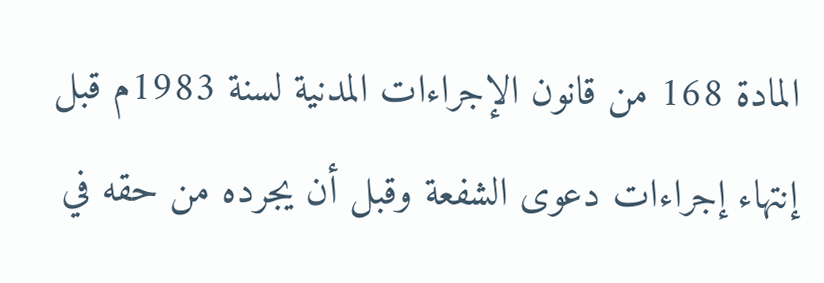المادة 168 من قانون الإجراءات المدنية لسنة 1983م قبل إنتهاء إجراءات دعوى الشفعة وقبل أن يجرده من حقه في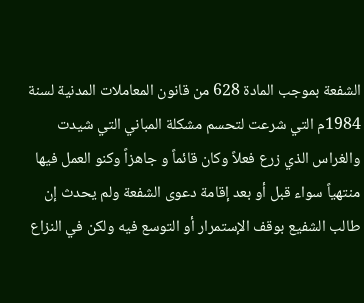الشفعة بموجب المادة 628 من قانون المعاملات المدنية لسنة 1984م التي شرعت لتحسم مشكلة المباني التي شيدت والغراس الذي زرع فعلاً وكان قائماً و جاهزاً وكنو العمل فيها منتهياً سواء قبل أو بعد إقامة دعوى الشفعة ولم يحدث إن طالب الشفيع بوقف الإستمرار أو التوسع فيه ولكن في النزاع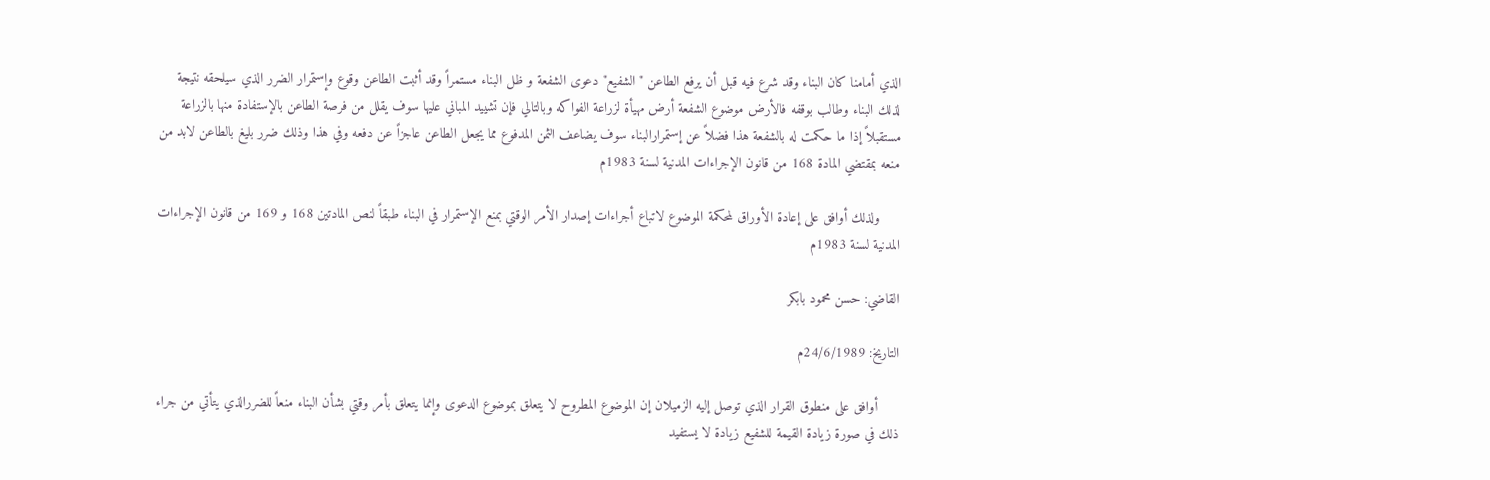الذي أمامنا كان البناء وقد شرع فيه قبل أن يرفع الطاعن "الشفيع" دعوى الشفعة و ظل البناء مستمراً وقد أثبت الطاعن وقوع وإستمرار الضرر الذي سيلحقه نتيجة لذلك البناء وطالب بوقفه فالأرض موضوع الشفعة أرض مهيأة لزراعة الفواكه وبالتالي فإن تشييد المباني عليها سوف يقلل من فرصة الطاعن بالإستفادة منها بالزراعة مستقبلاً إذا ما حكمت له بالشفعة هذا فضلاً عن إستمرارالبناء سوف يضاعف الثمن المدفوع مما يجعل الطاعن عاجزاً عن دفعه وفي هذا وذلك ضرر بليغ بالطاعن لابد من منعه بمقتضي المادة 168 من قانون الإجراءات المدنية لسنة 1983م

     ولذلك أوافق على إعادة الأوراق لمحكمة الموضوع لاتباع أجراءات إصدار الأمر الوقتي بمنع الإستمرار في البناء طبقاً لنص المادتين 168 و 169 من قانون الإجراءات المدنية لسنة 1983م

القاضي: حسن محمود بابكر

التاريخ: 24/6/1989م

     أوافق على منطوق القرار الذي توصل إليه الزميلان إن الموضوع المطروح لا يتعلق بموضوع الدعوى وإنما يتعلق بأمر وقتي بشأن البناء منعاً للضررالذي يتأتي من جراء ذلك في صورة زيادة القيمة للشفيع زيادة لا يستفيد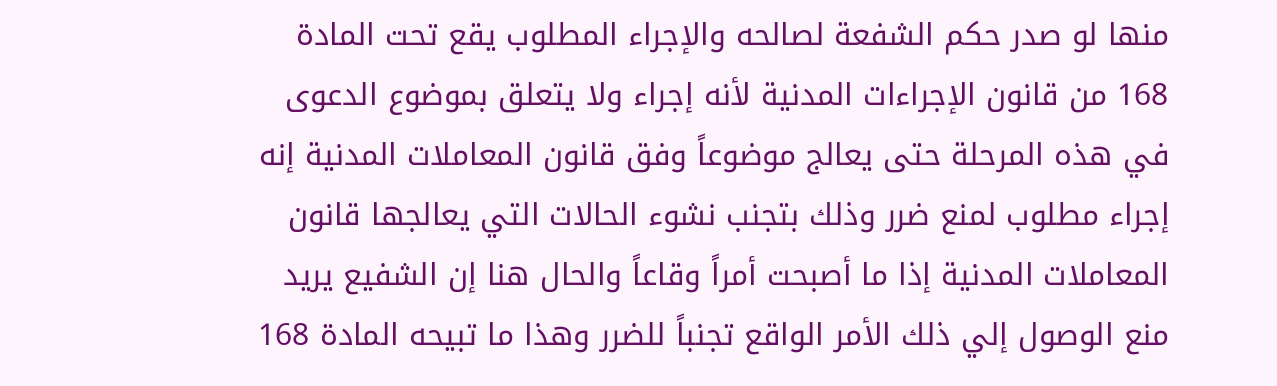منها لو صدر حكم الشفعة لصالحه والإجراء المطلوب يقع تحت المادة 168 من قانون الإجراءات المدنية لأنه إجراء ولا يتعلق بموضوع الدعوى في هذه المرحلة حتى يعالج موضوعاً وفق قانون المعاملات المدنية إنه إجراء مطلوب لمنع ضرر وذلك بتجنب نشوء الحالات التي يعالجها قانون المعاملات المدنية إذا ما أصبحت أمراً وقاعاً والحال هنا إن الشفيع يريد منع الوصول إلي ذلك الأمر الواقع تجنباً للضرر وهذا ما تبيحه المادة 168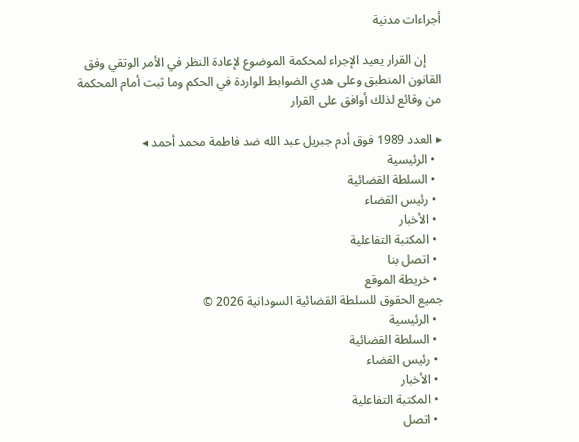أجراءات مدنية

     إن القرار يعيد الإجراء لمحكمة الموضوع لإعادة النظر في الأمر الوتقي وفق القانون المنطبق وعلى هدي الضوابط الواردة في الحكم وما ثبت أمام المحكمة من وقائع لذلك أوافق على القرار

▸ العدد 1989 فوق أدم جبريل عبد الله ضد فاطمة محمد أحمد ◂
  • الرئيسية
  • السلطة القضائية
  • رئيس القضاء
  • الأخبار
  • المكتبة التفاعلية
  • اتصل بنا
  • خريطة الموقع
جميع الحقوق للسلطة القضائية السودانية 2026 ©
  • الرئيسية
  • السلطة القضائية
  • رئيس القضاء
  • الأخبار
  • المكتبة التفاعلية
  • اتصل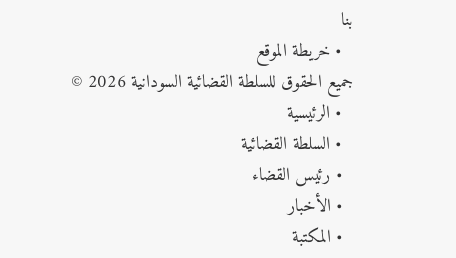بنا
  • خريطة الموقع
جميع الحقوق للسلطة القضائية السودانية 2026 ©
  • الرئيسية
  • السلطة القضائية
  • رئيس القضاء
  • الأخبار
  • المكتبة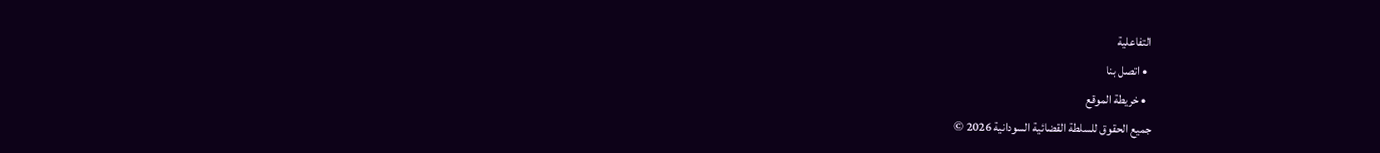التفاعلية
  • اتصل بنا
  • خريطة الموقع
جميع الحقوق للسلطة القضائية السودانية 2026 ©